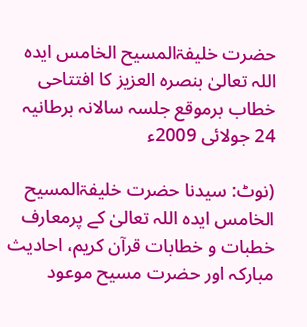حضرت خلیفۃالمسیح الخامس ایدہ اللہ تعالیٰ بنصرہ العزیز کا افتتاحی خطاب برموقع جلسہ سالانہ برطانیہ 24 جولائی 2009ء

(نوٹ: سیدنا حضرت خلیفۃالمسیح الخامس ایدہ اللہ تعالیٰ کے پرمعارف خطبات و خطابات قرآن کریم، احادیث مبارکہ اور حضرت مسیح موعود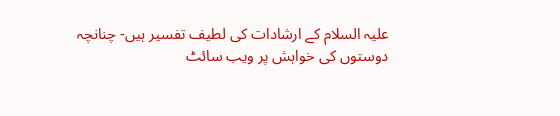علیہ السلام کے ارشادات کی لطیف تفسیر ہیں- چنانچہ دوستوں کی خواہش پر ویب سائٹ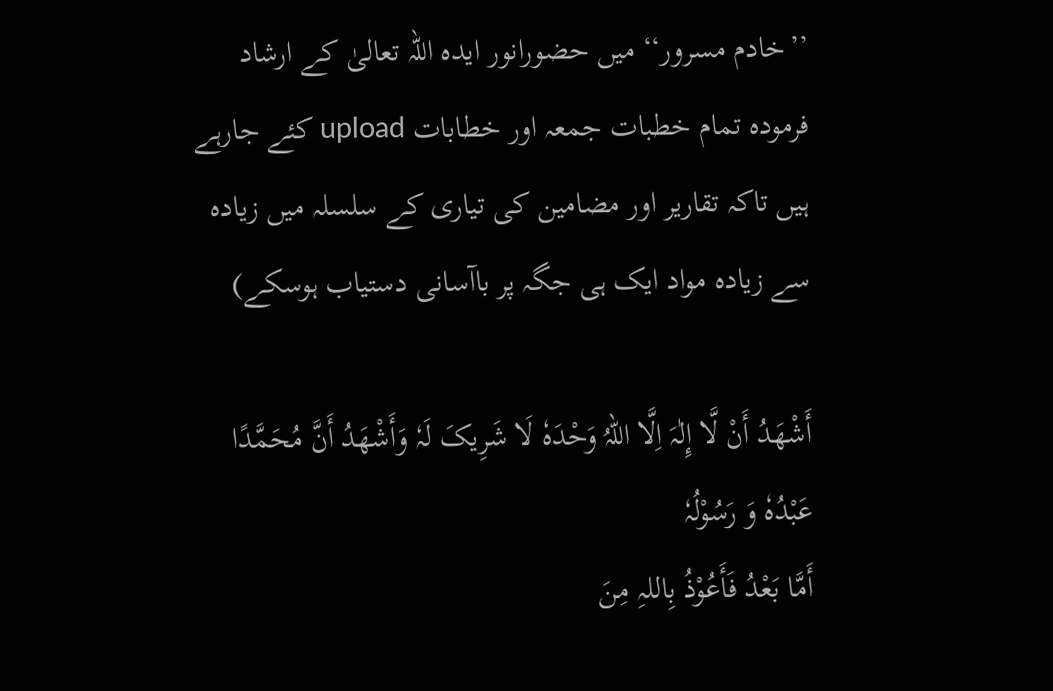’’خادم مسرور‘‘ میں حضورانور ایدہ اللہ تعالیٰ کے ارشاد فرمودہ تمام خطبات جمعہ اور خطابات upload کئے جارہے ہیں تاکہ تقاریر اور مضامین کی تیاری کے سلسلہ میں زیادہ سے زیادہ مواد ایک ہی جگہ پر باآسانی دستیاب ہوسکے)

أَشْھَدُ أَنْ لَّا إِلٰہَ اِلَّا اللہُ وَحْدَہٗ لَا شَرِیکَ لَہٗ وَأَشْھَدُ أَنَّ مُحَمَّدًا عَبْدُہٗ وَ رَسُوْلُہٗ
أَمَّا بَعْدُ فَأَعُوْذُ بِاللہِ مِنَ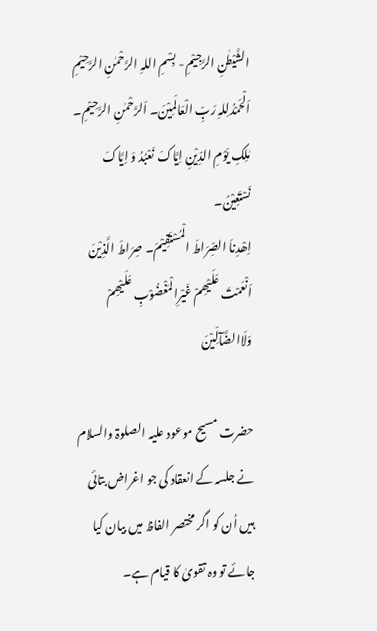الشَّیْطٰنِ الرَّجِیْمِ- بِسْمِ اللہِ الرَّحْمٰنِ الرَّحِیْمِ
اَلْحَمْدُلِلہِ رَبِّ الْعَالَمِیْنَ۔ اَلرَّحْمٰنِ الرَّحِیْمِ۔ مٰلِکِ یَوْمِ الدِّیْنِ اِیَّاکَ نَعْبُدُ وَ اِیَّاکَ نَسْتَعِیْنُ۔
اِھْدِناَ الصِّرَاطَ الْمُسْتَقِیْمَ۔ صِرَاطَ الَّذِیْنَ اَنْعَمْتَ عَلَیْھِمْ غَیْرِالْمَغْضُوْبِ عَلَیْھِمْ وَلَاالضَّآلِّیْنَ

حضرت مسیح موعود علیہ الصلوۃ والسلام نے جلسہ کے انعقاد کی جو اغراض بتائی ہیں اُن کو اگر مختصر الفاظ میں بیان کیا جائے تو وہ تقویٰ کا قیام ہے۔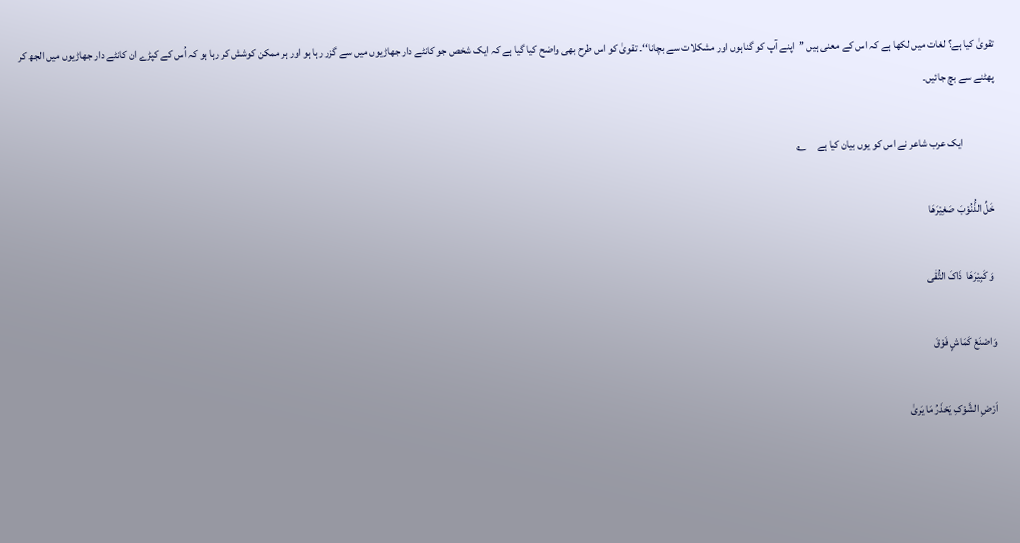تقویٰ کیا ہے؟ لغات میں لکھا ہے کہ اس کے معنی ہیں ’’اپنے آپ کو گناہوں اور مشکلات سے بچانا‘‘۔ تقویٰ کو اس طرح بھی واضح کیا گیا ہے کہ ایک شخص جو کانٹے دار جھاڑیوں میں سے گزر رہا ہو اور ہر ممکن کوشش کر رہا ہو کہ اُس کے کپڑے ان کانٹے دار جھاڑیوں میں الجھ کر پھٹنے سے بچ جائیں۔

               ایک عرب شاعر نے اس کو یوں بیان کیا ہے     ؎

خَلِّ الذُّنُوْبَ صَغِیْرَھَا

 وَ کَبِیْرَھَا  ذَاکَ التُّقٰی

وَاصْنَعْ کَمَاشٍ فَوْقَ

اَرْضِ الشَّوْکِ یَحْذَرُ مَا یَریٰ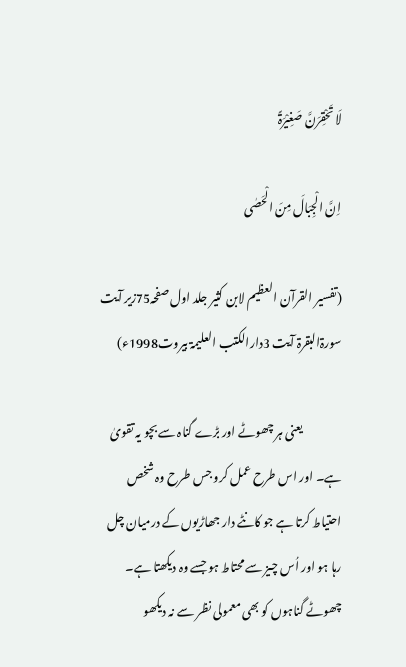لَا تَحْقِرَنَّ صَغِیْرَۃً

اِنَّ الْجِبَالَ مِنَ الْحَصٰی

(تفسیر القرآن العظیم لابن کثیر جلد اول صفحہ75زیر آیت سورۃالبقرۃ آیت 3دارالکتب العلیمۃ بیروت1998ء)

                یعنی ہر چھوٹے اور بڑے گناہ سے بچو یہ تقویٰ ہے۔ اور اس طرح عمل کرو جس طرح وہ شخص احتیاط کرتا ہے جو کانٹے دار جھاڑیوں کے درمیان چل رہا ہو اور اُس چیز سے محتاط ہو جسے وہ دیکھتا ہے۔ چھوٹے گناہوں کو بھی معمولی نظر سے نہ دیکھو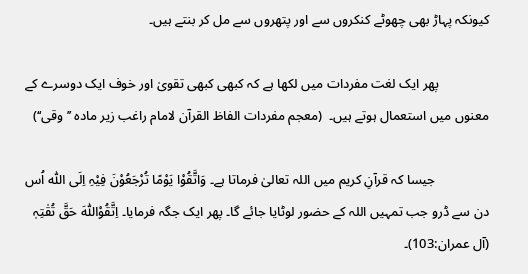کیونکہ پہاڑ بھی چھوٹے کنکروں سے اور پتھروں سے مل کر بنتے ہیں۔

               پھر ایک لغت مفردات میں لکھا ہے کہ کبھی کبھی تقویٰ اور خوف ایک دوسرے کے معنوں میں استعمال ہوتے ہیں۔  (معجم مفردات الفاظ القرآن لامام راغب زیر مادہ ’’وقی‘‘)

                جیسا کہ قرآنِ کریم میں اللہ تعالیٰ فرماتا ہے۔ وَاتَّقُوْا یَوْمًا تُرْجَعُوْنَ فِیْہِ اِلَی اللّٰہ اُس دن سے ڈرو جب تمہیں اللہ کے حضور لوٹایا جائے گا۔ پھر ایک جگہ فرمایا۔ اِتَّقُوْاللّٰہَ حَقَّ تُقٰتِہٖ (آل عمران:103)۔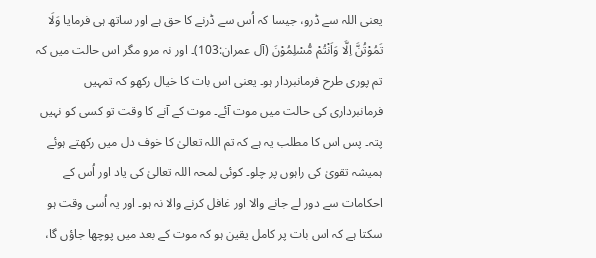یعنی اللہ سے ڈرو، جیسا کہ اُس سے ڈرنے کا حق ہے اور ساتھ ہی فرمایا وَلَا تَمُوْتُنَّ اِلَّا وَاَنْتُمْ مُّسْلِمُوْنَ (آل عمران:103)۔ اور نہ مرو مگر اس حالت میں کہ تم پوری طرح فرمانبردار ہو۔ یعنی اس بات کا خیال رکھو کہ تمہیں فرمانبرداری کی حالت میں موت آئے۔ موت کے آنے کا وقت تو کسی کو نہیں پتہ۔ پس اس کا مطلب یہ ہے کہ تم اللہ تعالیٰ کا خوف دل میں رکھتے ہوئے ہمیشہ تقویٰ کی راہوں پر چلو۔ کوئی لمحہ اللہ تعالیٰ کی یاد اور اُس کے احکامات سے دور لے جانے والا اور غافل کرنے والا نہ ہو۔ اور یہ اُسی وقت ہو سکتا ہے کہ اس بات پر کامل یقین ہو کہ موت کے بعد میں پوچھا جاؤں گا،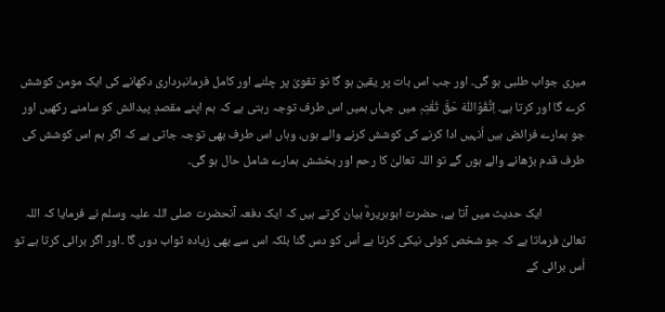میری جواب طلبی ہو گی۔ اور جب اس بات پر یقین ہو گا تو تقویٰ پر چلنے اور کامل فرمانبرداری دکھانے کی ایک مومن کوشش کرے گا اور کرتا ہے۔ اِتَّقُوْاللّٰہَ حَقَّ تُقٰتِہٖ میں جہاں ہمیں اس طرف توجہ رہتی ہے کہ ہم اپنے مقصدِ پیدائش کو سامنے رکھیں اور جو ہمارے فرائض ہیں اُنہیں ادا کرنے کی کوشش کرنے والے ہوں، وہاں اس طرف بھی توجہ جاتی ہے کہ اگر ہم اس کوشش کی طرف قدم بڑھانے والے ہوں گے تو اللہ تعالیٰ کا رحم اور بخشش ہمارے شامل حال ہو گی۔

               ایک حدیث میں آتا ہے، حضرت ابوہریرہؓ بیان کرتے ہیں کہ ایک دفعہ آنحضرت صلی اللہ علیہ وسلم نے فرمایا کہ اللہ تعالیٰ فرماتا ہے کہ جو شخص کوئی نیکی کرتا ہے اُس کو دس گنا بلکہ اس سے بھی زیادہ ثواب دوں گا ۔اور اگر برائی کرتا ہے تو اُس برائی کے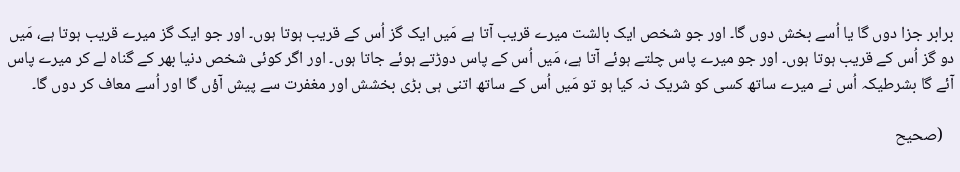برابر جزا دوں گا یا اُسے بخش دوں گا۔ اور جو شخص ایک بالشت میرے قریب آتا ہے مَیں ایک گز اُس کے قریب ہوتا ہوں۔ اور جو ایک گز میرے قریب ہوتا ہے، مَیں دو گز اُس کے قریب ہوتا ہوں۔ اور جو میرے پاس چلتے ہوئے آتا ہے، مَیں اُس کے پاس دوڑتے ہوئے جاتا ہوں۔ اور اگر کوئی شخص دنیا بھر کے گناہ لے کر میرے پاس آئے گا بشرطیکہ اُس نے میرے ساتھ کسی کو شریک نہ کیا ہو تو مَیں اُس کے ساتھ اتنی ہی بڑی بخشش اور مغفرت سے پیش آؤں گا اور اُسے معاف کر دوں گا۔

   (صحیح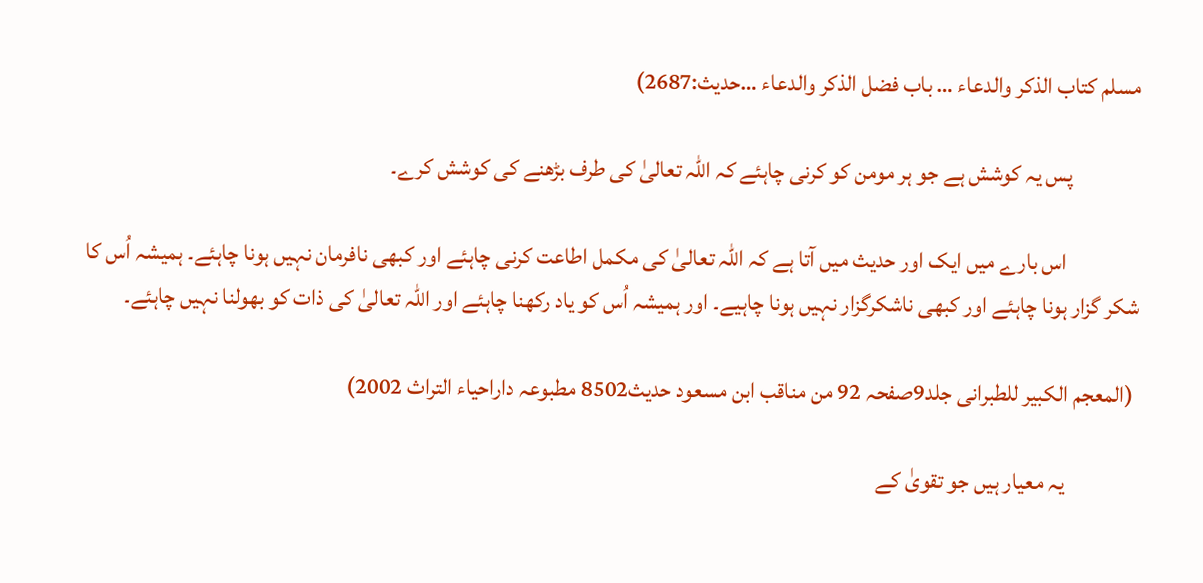مسلم کتاب الذکر والدعاء … باب فضل الذکر والدعاء …حدیث:2687)

               پس یہ کوشش ہے جو ہر مومن کو کرنی چاہئے کہ اللہ تعالیٰ کی طرف بڑھنے کی کوشش کرے۔

                اس بارے میں ایک اور حدیث میں آتا ہے کہ اللہ تعالیٰ کی مکمل اطاعت کرنی چاہئے اور کبھی نافرمان نہیں ہونا چاہئے۔ ہمیشہ اُس کا شکر گزار ہونا چاہئے اور کبھی ناشکرگزار نہیں ہونا چاہیے۔ اور ہمیشہ اُس کو یاد رکھنا چاہئے اور اللہ تعالیٰ کی ذات کو بھولنا نہیں چاہئے۔

 (المعجم الکبیر للطبرانی جلد9صفحہ 92 من مناقب ابن مسعود حدیث8502 مطبوعہ داراحیاء التراث 2002)

                یہ معیار ہیں جو تقویٰ کے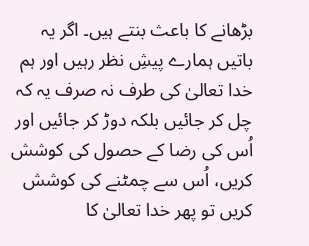بڑھانے کا باعث بنتے ہیں۔ اگر یہ باتیں ہمارے پیشِ نظر رہیں اور ہم خدا تعالیٰ کی طرف نہ صرف یہ کہ چل کر جائیں بلکہ دوڑ کر جائیں اور اُس کی رضا کے حصول کی کوشش کریں، اُس سے چمٹنے کی کوشش کریں تو پھر خدا تعالیٰ کا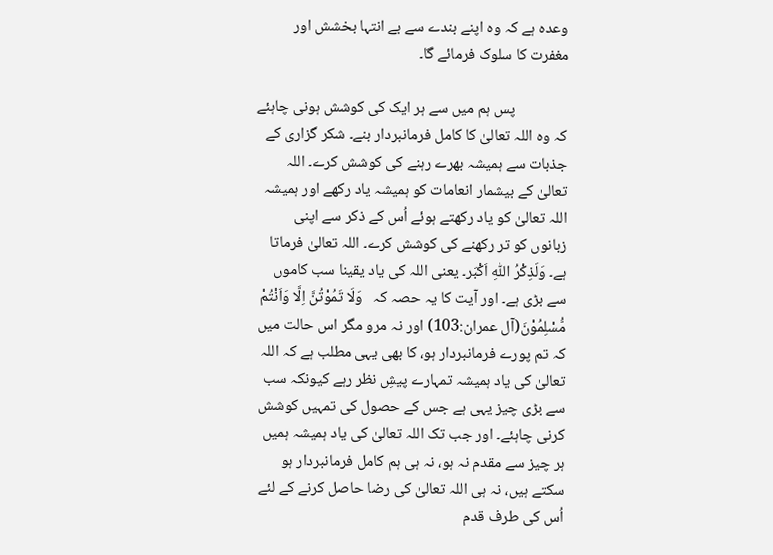وعدہ ہے کہ وہ اپنے بندے سے بے انتہا بخشش اور مغفرت کا سلوک فرمائے گا۔

               پس ہم میں سے ہر ایک کی کوشش ہونی چاہئے کہ وہ اللہ تعالیٰ کا کامل فرمانبردار بنے۔ شکر گزاری کے جذبات سے ہمیشہ بھرے رہنے کی کوشش کرے۔ اللہ تعالیٰ کے بیشمار انعامات کو ہمیشہ یاد رکھے اور ہمیشہ اللہ تعالیٰ کو یاد رکھتے ہوئے اُس کے ذکر سے اپنی زبانوں کو تر رکھنے کی کوشش کرے۔ اللہ تعالیٰ فرماتا ہے۔ وَلَذِکْرُ اللّٰہِ اَکْبَر۔ یعنی اللہ کی یاد یقینا سب کاموں سے بڑی ہے۔ اور آیت کا یہ حصہ کہ   وَلَا تَمُوْتُنَّ اِلَّا وَاَنْتُمْ مُّسْلِمُوْنَ(آل عمران:103) اور نہ مرو مگر اس حالت میں کہ تم پورے فرمانبردار ہو، کا بھی یہی مطلب ہے کہ اللہ تعالیٰ کی یاد ہمیشہ تمہارے پیشِ نظر رہے کیونکہ سب سے بڑی چیز یہی ہے جس کے حصول کی تمہیں کوشش کرنی چاہئے۔ اور جب تک اللہ تعالیٰ کی یاد ہمیشہ ہمیں ہر چیز سے مقدم نہ ہو، نہ ہی ہم کامل فرمانبردار ہو سکتے ہیں، نہ ہی اللہ تعالیٰ کی رضا حاصل کرنے کے لئے اُس کی طرف قدم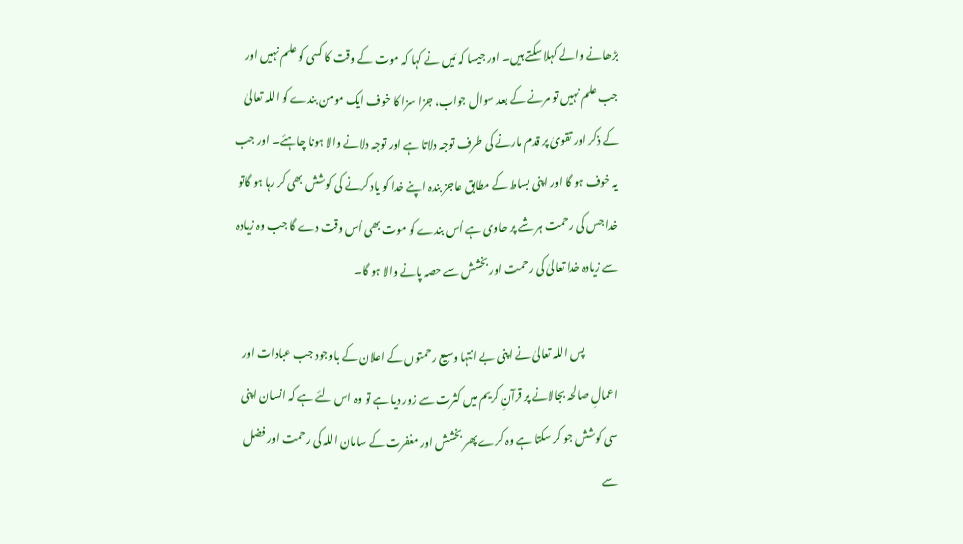بڑھانے والے کہلا سکتے ہیں۔ اور جیسا کہ مَیں نے کہا کہ موت کے وقت کا کسی کو علم نہیں اور جب علم نہیں تو مرنے کے بعد سوال جواب، جزا سزا کا خوف ایک مومن بندے کو اللہ تعالیٰ کے ذکر اور تقویٰ پر قدم مارنے کی طرف توجہ دلاتا ہے اور توجہ دلانے والا ہونا چاہئے۔ اور جب یہ خوف ہو گا اور اپنی بساط کے مطابق عاجز بندہ اپنے خدا کو یاد کرنے کی کوشش بھی کر رہا ہو گاتو خدا جس کی رحمت ہر شے پر حاوی ہے اُس بندے کو موت بھی اُس وقت دے گا جب وہ زیادہ سے زیادہ خدا تعالیٰ کی رحمت اور بخشش سے حصہ پانے والا ہو گا۔

               پس اللہ تعالیٰ نے اپنی بے انتہا وسیع رحمتوں کے اعلان کے باوجود جب عبادات اور اعمالِ صالحہ بجالانے پر قرآنِ کریم میں کثرت سے زور دیا ہے تو وہ اس لئے ہے کہ انسان اپنی سی کوشش جو کر سکتا ہے وہ کرے پھر بخشش اور مغفرت کے سامان اللہ کی رحمت اور فضل سے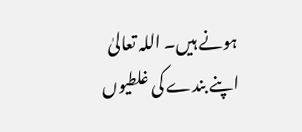ہونے ہیں۔ اللہ تعالیٰ اپنے بندے کی غلطیوں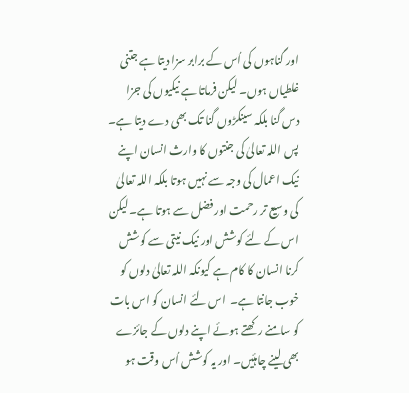اور گناہوں کی اُس کے برابر سزا دیتا ہے جتنی غلطیاں ہوں۔ لیکن فرماتا ہے نیکیوں کی جزا دس گنا بلکہ سینکڑوں گنا تک بھی دے دیتا ہے۔ پس اللہ تعالیٰ کی جنتوں کا وارث انسان اپنے نیک اعمال کی وجہ سے نہیں ہوتا بلکہ اللہ تعالیٰ کی وسیع تر رحمت اور فضل سے ہوتا ہے۔ لیکن اس کے لئے کوشش اور نیک نیتی سے کوشش کرنا انسان کا کام ہے کیونکہ اللہ تعالیٰ دلوں کو خوب جانتا ہے۔  اس لئے انسان کو اس بات کو سامنے رکھتے ہوئے اپنے دلوں کے جائزے بھی لینے چاہئیں۔ اور یہ کوشش اُس وقت ہو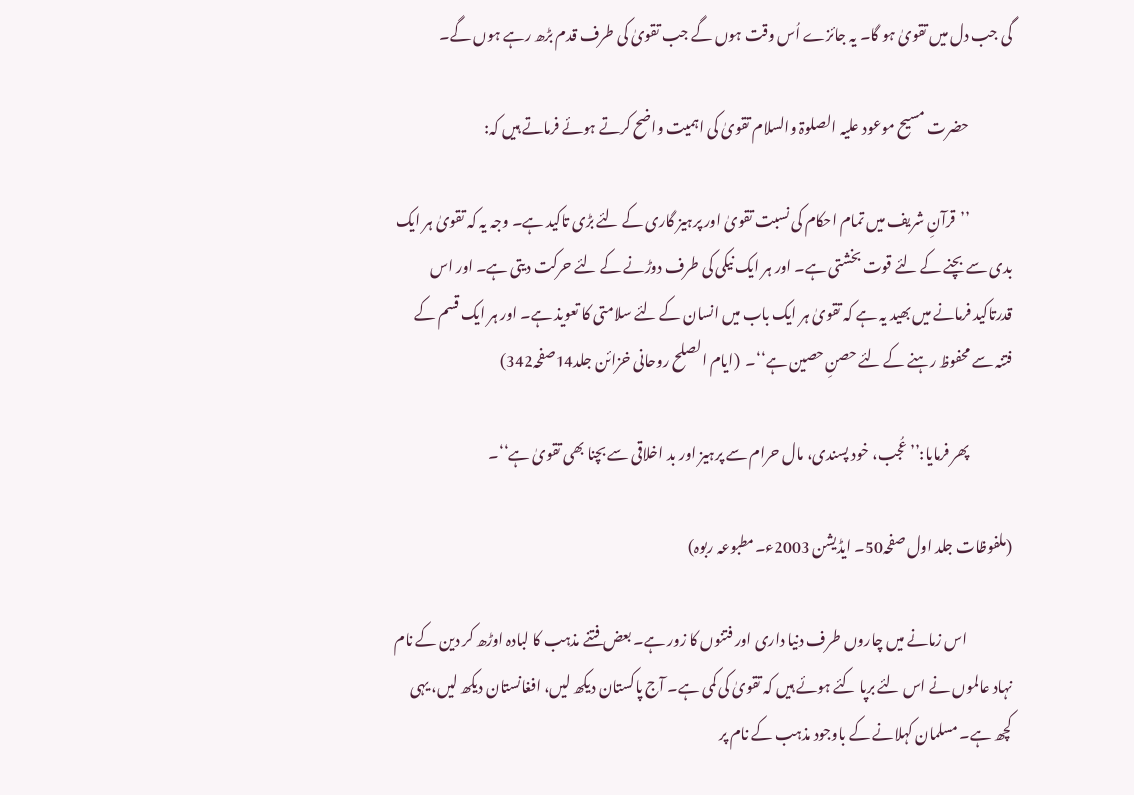گی جب دل میں تقویٰ ہو گا۔ یہ جائزے اُس وقت ہوں گے جب تقویٰ کی طرف قدم بڑھ رہے ہوں گے۔

               حضرت مسیح موعود علیہ الصلوۃ والسلام تقویٰ کی اہمیت واضح کرتے ہوئے فرماتے ہیں کہ:

               ’’قرآنِ شریف میں تمام احکام کی نسبت تقویٰ اور پرہیز گاری کے لئے بڑی تاکید ہے۔ وجہ یہ کہ تقویٰ ہر ایک بدی سے بچنے کے لئے قوت بخشتی ہے۔ اور ہر ایک نیکی کی طرف دوڑنے کے لئے حرکت دیتی ہے۔ اور اس قدرتاکید فرمانے میں بھید یہ ہے کہ تقویٰ ہر ایک باب میں انسان کے لئے سلامتی کا تعویذ ہے۔ اور ہر ایک قسم کے فتنہ سے محفوظ رہنے کے لئے حصنِ حصین ہے‘‘۔  (ایام الصلح روحانی خزائن جلد14صفحہ342)

               پھر فرمایا:’’ عُجب، خود پسندی، مال حرام سے پرہیز اور بد اخلاقی سے بچنا بھی تقویٰ ہے‘‘۔

(ملفوظات جلد اول صفحہ50۔ ایڈیشن 2003ء۔مطبوعہ ربوہ)

                اس زمانے میں چاروں طرف دنیا داری اور فتنوں کا زور ہے۔ بعض فتنے مذہب کا لبادہ اوڑھ کر دین کے نام نہاد عالموں نے اس لئے برپا کئے ہوئے ہیں کہ تقویٰ کی کمی ہے۔ آج پاکستان دیکھ لیں، افغانستان دیکھ لیں، یہی کچھ ہے۔ مسلمان کہلانے کے باوجود مذہب کے نام پر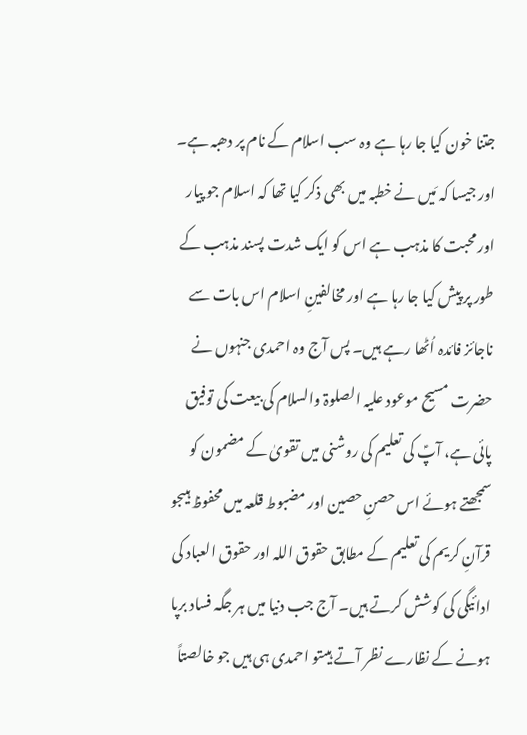جتنا خون کیا جا رہا ہے وہ سب اسلام کے نام پر دھبہ ہے۔ اور جیسا کہ مَیں نے خطبہ میں بھی ذکر کیا تھا کہ اسلام جو پیار اور محبت کا مذہب ہے اس کو ایک شدت پسند مذہب کے طور پر پیش کیا جا رہا ہے اور مخالفینِ اسلام اس بات سے ناجائز فائدہ اُٹھا رہے ہیں۔ پس آج وہ احمدی جنہوں نے حضرت مسیح موعود علیہ الصلوۃ والسلام کی بیعت کی توفیق پائی ہے، آپؑ کی تعلیم کی روشنی میں تقویٰ کے مضمون کو سمجھتے ہوئے اس حصنِ حصین اور مضبوط قلعہ میں محفوظ ہیںجو قرآنِ کریم کی تعلیم کے مطابق حقوق اللہ اور حقوق العباد کی ادائیگی کی کوشش کرتے ہیں۔ آج جب دنیا میں ہر جگہ فساد برپا ہونے کے نظارے نظر آتے ہیںتو احمدی ہی ہیں جو خالصتاً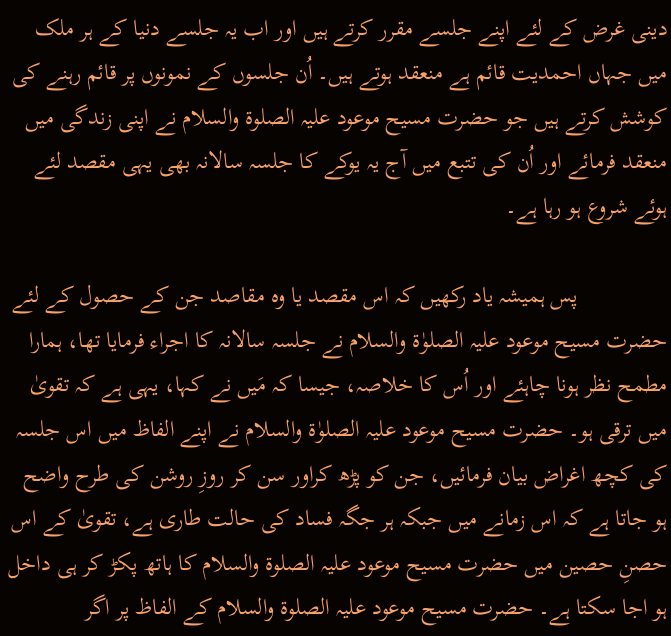دینی غرض کے لئے اپنے جلسے مقرر کرتے ہیں اور اب یہ جلسے دنیا کے ہر ملک میں جہاں احمدیت قائم ہے منعقد ہوتے ہیں۔ اُن جلسوں کے نمونوں پر قائم رہنے کی کوشش کرتے ہیں جو حضرت مسیح موعود علیہ الصلوۃ والسلام نے اپنی زندگی میں منعقد فرمائے اور اُن کی تتبع میں آج یہ یوکے کا جلسہ سالانہ بھی یہی مقصد لئے ہوئے شروع ہو رہا ہے۔

               پس ہمیشہ یاد رکھیں کہ اس مقصد یا وہ مقاصد جن کے حصول کے لئے حضرت مسیح موعود علیہ الصلوٰۃ والسلام نے جلسہ سالانہ کا اجراء فرمایا تھا، ہمارا مطمح نظر ہونا چاہئے اور اُس کا خلاصہ، جیسا کہ مَیں نے کہا، یہی ہے کہ تقویٰ میں ترقی ہو۔ حضرت مسیح موعود علیہ الصلوٰۃ والسلام نے اپنے الفاظ میں اس جلسہ کی کچھ اغراض بیان فرمائیں، جن کو پڑھ کراور سن کر روزِ روشن کی طرح واضح ہو جاتا ہے کہ اس زمانے میں جبکہ ہر جگہ فساد کی حالت طاری ہے، تقویٰ کے اس حصنِ حصین میں حضرت مسیح موعود علیہ الصلوۃ والسلام کا ہاتھ پکڑ کر ہی داخل ہو اجا سکتا ہے۔ حضرت مسیح موعود علیہ الصلوۃ والسلام کے الفاظ پر اگر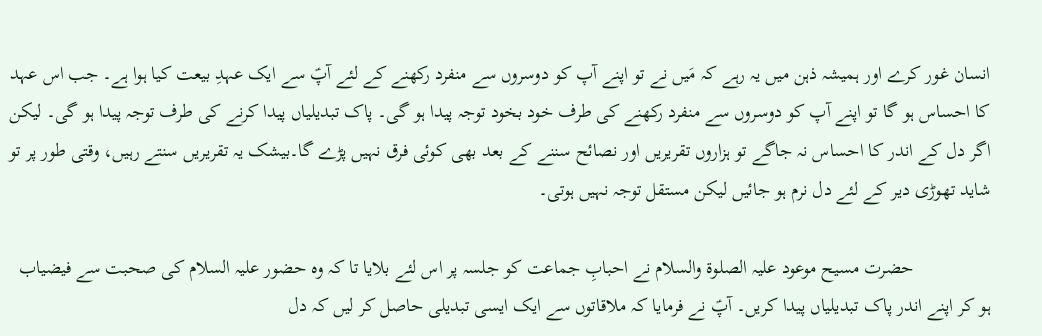انسان غور کرے اور ہمیشہ ذہن میں یہ رہے کہ مَیں نے تو اپنے آپ کو دوسروں سے منفرد رکھنے کے لئے آپؑ سے ایک عہدِ بیعت کیا ہوا ہے۔ جب اس عہد کا احساس ہو گا تو اپنے آپ کو دوسروں سے منفرد رکھنے کی طرف خود بخود توجہ پیدا ہو گی۔ پاک تبدیلیاں پیدا کرنے کی طرف توجہ پیدا ہو گی۔ لیکن اگر دل کے اندر کا احساس نہ جاگے تو ہزاروں تقریریں اور نصائح سننے کے بعد بھی کوئی فرق نہیں پڑے گا۔بیشک یہ تقریریں سنتے رہیں، وقتی طور پر تو شاید تھوڑی دیر کے لئے دل نرم ہو جائیں لیکن مستقل توجہ نہیں ہوتی۔

                حضرت مسیح موعود علیہ الصلوۃ والسلام نے احبابِ جماعت کو جلسہ پر اس لئے بلایا تا کہ وہ حضور علیہ السلام کی صحبت سے فیضیاب ہو کر اپنے اندر پاک تبدیلیاں پیدا کریں۔ آپؑ نے فرمایا کہ ملاقاتوں سے ایک ایسی تبدیلی حاصل کر لیں کہ دل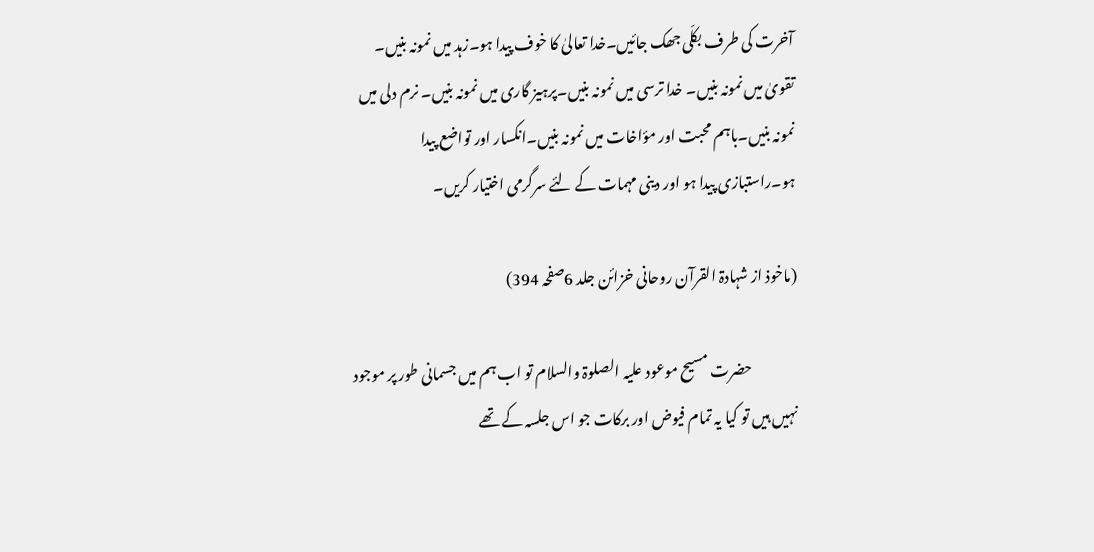آخرت کی طرف بکلّی جھک جائیں۔خدا تعالیٰ کا خوف پیدا ہو۔زہد میں نمونہ بنیں۔ تقویٰ میں نمونہ بنیں۔ خدا ترسی میں نمونہ بنیں۔پرہیز گاری میں نمونہ بنیں۔ نرم دلی میں نمونہ بنیں۔باہم محبت اور مؤاخات میں نمونہ بنیں۔انکسار اور تواضع پیدا ہو۔راستبازی پیدا ہو اور دینی مہمات کے لئے سرگرمی اختیار کریں۔

(ماخوذ از شہادۃ القرآن روحانی خزائن جلد 6صفحہ 394)

                حضرت مسیح موعود علیہ الصلوۃ والسلام تو اب ہم میں جسمانی طور پر موجود نہیں ہیں تو کیا یہ تمام فیوض اور برکات جو اس جلسہ کے تھے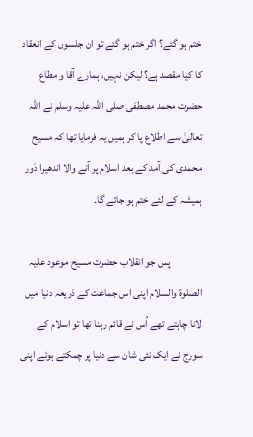ختم ہو گئے؟ اگر ختم ہو گئے تو ان جلسوں کے انعقاد کا کیا مقصد ہے؟ لیکن نہیں، ہمارے آقا و مطاع حضرت محمد مصطفی صلی اللہ علیہ وسلم نے اللہ تعالیٰ سے اطلاع پا کر ہمیں یہ فرمایا تھا کہ مسیح محمدی کی آمد کے بعد اسلام پر آنے والا اندھیرا دَور ہمیشہ کے لئے ختم ہو جائے گا۔

               پس جو انقلاب حضرت مسیح موعود علیہ الصلوۃ والسلام اپنی اس جماعت کے ذریعہ دنیا میں لانا چاہتے تھے اُس نے قائم رہنا تھا تو اسلام کے سورج نے ایک نئی شان سے دنیا پر چمکتے ہوئے اپنی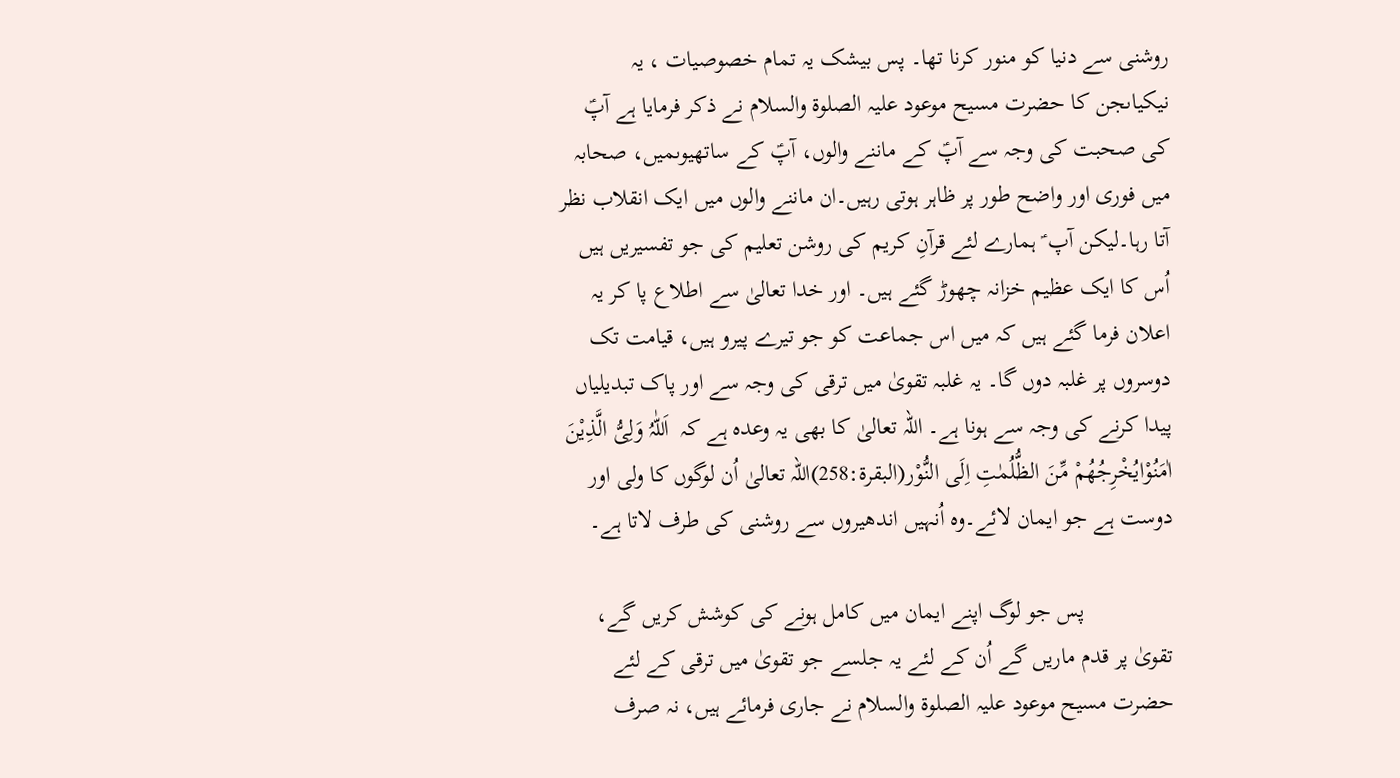روشنی سے دنیا کو منور کرنا تھا۔ پس بیشک یہ تمام خصوصیات ، یہ نیکیاںجن کا حضرت مسیح موعود علیہ الصلوۃ والسلام نے ذکر فرمایا ہے آپؑ کی صحبت کی وجہ سے آپؑ کے ماننے والوں، آپؑ کے ساتھیوںمیں، صحابہ میں فوری اور واضح طور پر ظاہر ہوتی رہیں۔ان ماننے والوں میں ایک انقلاب نظر آتا رہا۔لیکن آپ ؑ ہمارے لئے قرآنِ کریم کی روشن تعلیم کی جو تفسیریں ہیں اُس کا ایک عظیم خزانہ چھوڑ گئے ہیں۔ اور خدا تعالیٰ سے اطلاع پا کر یہ اعلان فرما گئے ہیں کہ میں اس جماعت کو جو تیرے پیرو ہیں، قیامت تک دوسروں پر غلبہ دوں گا۔ یہ غلبہ تقویٰ میں ترقی کی وجہ سے اور پاک تبدیلیاں پیدا کرنے کی وجہ سے ہونا ہے۔ اللہ تعالیٰ کا بھی یہ وعدہ ہے کہ  اَللّٰہُ وَلِیُّ الَّذِیْنَ اٰمَنُوْایُخْرِجُھُمْ مِّنَ الظُّلُمٰتِ اِلَی النُّوْر(البقرۃ:258)اللہ تعالیٰ اُن لوگوں کا ولی اور دوست ہے جو ایمان لائے۔وہ اُنہیں اندھیروں سے روشنی کی طرف لاتا ہے۔

               پس جو لوگ اپنے ایمان میں کامل ہونے کی کوشش کریں گے، تقویٰ پر قدم ماریں گے اُن کے لئے یہ جلسے جو تقویٰ میں ترقی کے لئے حضرت مسیح موعود علیہ الصلوۃ والسلام نے جاری فرمائے ہیں، نہ صرف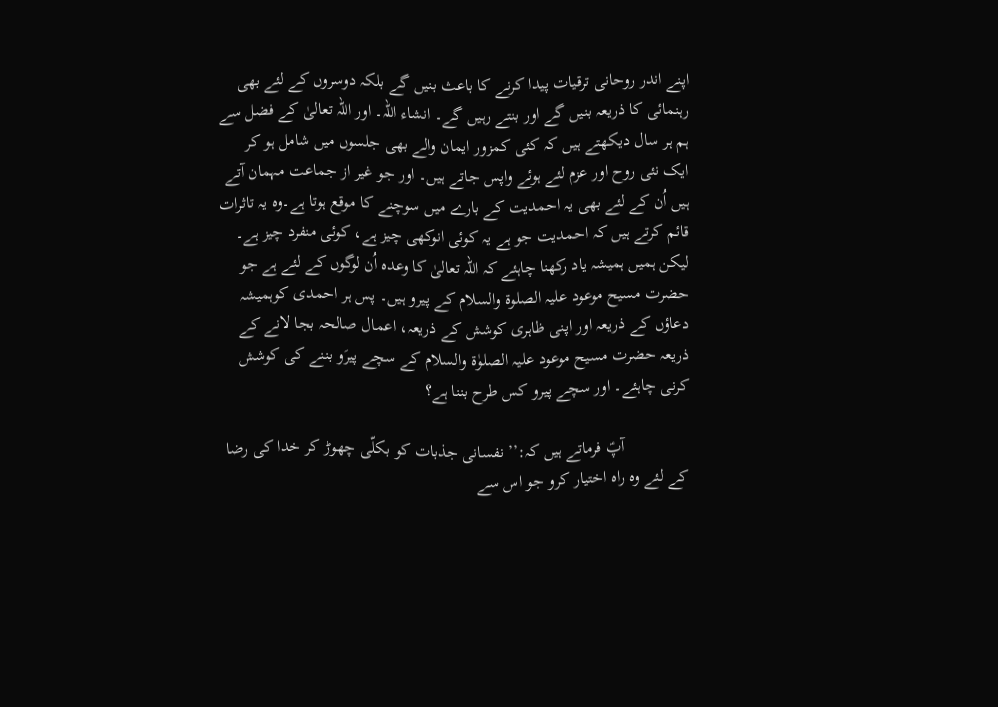اپنے اندر روحانی ترقیات پیدا کرنے کا باعث بنیں گے بلکہ دوسروں کے لئے بھی رہنمائی کا ذریعہ بنیں گے اور بنتے رہیں گے۔ انشاء اللہ۔ اور اللہ تعالیٰ کے فضل سے ہم ہر سال دیکھتے ہیں کہ کئی کمزور ایمان والے بھی جلسوں میں شامل ہو کر ایک نئی روح اور عزم لئے ہوئے واپس جاتے ہیں۔ اور جو غیر از جماعت مہمان آتے ہیں اُن کے لئے بھی یہ احمدیت کے بارے میں سوچنے کا موقع ہوتا ہے۔وہ یہ تاثرات قائم کرتے ہیں کہ احمدیت جو ہے یہ کوئی انوکھی چیز ہے، کوئی منفرد چیز ہے۔ لیکن ہمیں ہمیشہ یاد رکھنا چاہئے کہ اللہ تعالیٰ کا وعدہ اُن لوگوں کے لئے ہے جو حضرت مسیح موعود علیہ الصلوۃ والسلام کے پیرو ہیں۔ پس ہر احمدی کوہمیشہ دعاؤں کے ذریعہ اور اپنی ظاہری کوشش کے ذریعہ، اعمال صالحہ بجا لانے کے ذریعہ حضرت مسیح موعود علیہ الصلوٰۃ والسلام کے سچے پیرَو بننے کی کوشش کرنی چاہئے۔ اور سچے پیرو کس طرح بننا ہے؟

               آپؑ فرماتے ہیں کہ:’’ نفسانی جذبات کو بکلّی چھوڑ کر خدا کی رضا کے لئے وہ راہ اختیار کرو جو اس سے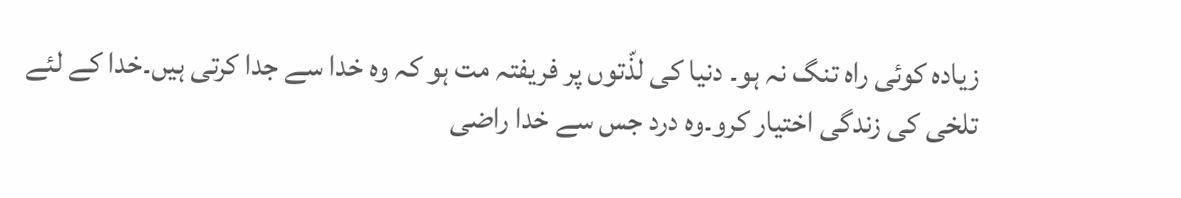زیادہ کوئی راہ تنگ نہ ہو۔ دنیا کی لذّتوں پر فریفتہ مت ہو کہ وہ خدا سے جدا کرتی ہیں۔خدا کے لئے تلخی کی زندگی اختیار کرو۔وہ درد جس سے خدا راضی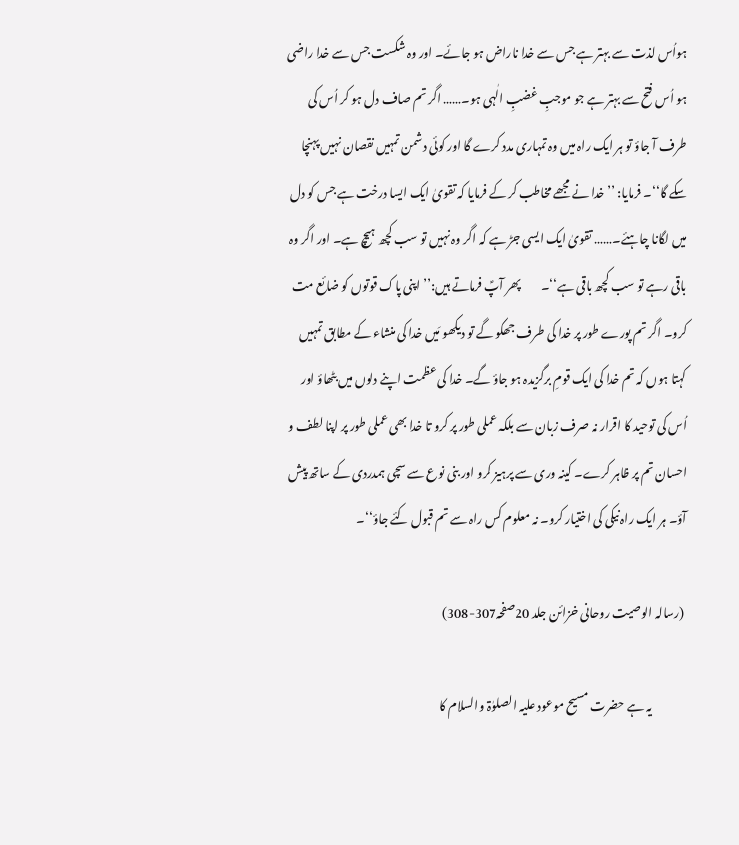ہواُس لذت سے بہتر ہے جس سے خدا ناراض ہو جائے۔ اور وہ شکست جس سے خدا راضی ہو اُس فتح سے بہتر ہے جو موجبِ غضبِ الٰہی ہو۔…… اگر تم صاف دل ہو کر اُس کی طرف آ جاؤ تو ہر ایک راہ میں وہ تمہاری مدد کرے گا اور کوئی دشمن تمہیں نقصان نہیں پہنچا سکے گا‘‘۔ فرمایا: ’’ خدا نے مجھے مخاطب کر کے فرمایا کہ تقویٰ ایک ایسا درخت ہے جس کو دل میں لگانا چاہئے۔…… تقویٰ ایک ایسی جڑ ہے کہ اگر وہ نہیں تو سب کچھ ہیچ ہے۔ اور اگر وہ باقی رہے تو سب کچھ باقی ہے‘‘۔         پھر آپؑ فرماتے ہیں:’’ اپنی پاک قوتوں کو ضائع مت کرو۔ اگر تم پورے طور پر خدا کی طرف جھکو گے تو دیکھو مَیں خدا کی منشاء کے مطابق تمہیں کہتا ہوں کہ تم خدا کی ایک قومِ برگزیدہ ہو جاؤ گے۔ خدا کی عظمت اپنے دلوں میں بٹھاؤ اور اُس کی توحید کا اقرار نہ صرف زبان سے بلکہ عملی طور پر کرو تا خدا بھی عملی طور پر اپنا لطف و احسان تم پر ظاہر کرے۔ کینہ وری سے پرہیز کرو اور بنی نوع سے سچی ہمدردی کے ساتھ پیش آؤ۔ ہر ایک راہ نیکی کی اختیار کرو۔ نہ معلوم کس راہ سے تم قبول کئے جاؤ‘‘۔

 (رسالہ الوصیت روحانی خزائن جلد 20صفحہ307-308)

               یہ ہے حضرت مسیح موعود علیہ الصلوٰۃ والسلام کا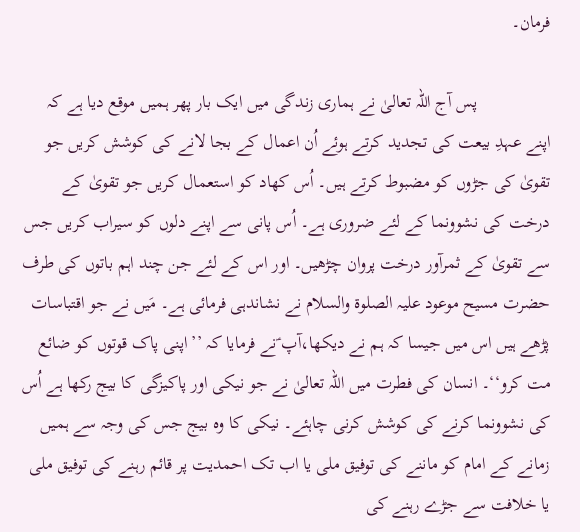فرمان۔

                پس آج اللہ تعالیٰ نے ہماری زندگی میں ایک بار پھر ہمیں موقع دیا ہے کہ اپنے عہدِ بیعت کی تجدید کرتے ہوئے اُن اعمال کے بجا لانے کی کوشش کریں جو تقویٰ کی جڑوں کو مضبوط کرتے ہیں۔ اُس کھاد کو استعمال کریں جو تقویٰ کے درخت کی نشوونما کے لئے ضروری ہے۔ اُس پانی سے اپنے دلوں کو سیراب کریں جس سے تقویٰ کے ثمرآور درخت پروان چڑھیں۔ اور اس کے لئے جن چند اہم باتوں کی طرف حضرت مسیح موعود علیہ الصلوۃ والسلام نے نشاندہی فرمائی ہے۔ مَیں نے جو اقتباسات پڑھے ہیں اس میں جیسا کہ ہم نے دیکھا،آپ ؑنے فرمایا کہ ’’اپنی پاک قوتوں کو ضائع مت کرو‘‘۔ انسان کی فطرت میں اللہ تعالیٰ نے جو نیکی اور پاکیزگی کا بیج رکھا ہے اُس کی نشوونما کرنے کی کوشش کرنی چاہئے۔ نیکی کا وہ بیج جس کی وجہ سے ہمیں زمانے کے امام کو ماننے کی توفیق ملی یا اب تک احمدیت پر قائم رہنے کی توفیق ملی یا خلافت سے جڑے رہنے کی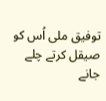توفیق ملی اُس کو صیقل کرتے چلے جانے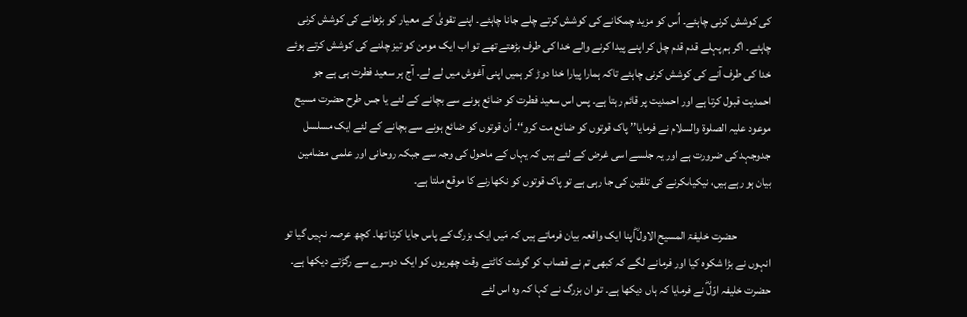کی کوشش کرنی چاہئے۔ اُس کو مزید چمکانے کی کوشش کرتے چلے جانا چاہئے۔ اپنے تقویٰ کے معیار کو بڑھانے کی کوشش کرنی چاہئے۔ اگر ہم پہلے قدم قدم چل کر اپنے پیدا کرنے والے خدا کی طرف بڑھتے تھے تو اب ایک مومن کو تیز چلنے کی کوشش کرتے ہوئے خدا کی طرف آنے کی کوشش کرنی چاہئے تاکہ ہمارا پیارا خدا دوڑ کر ہمیں اپنی آغوش میں لے لے۔ آج ہر سعید فطرت ہی ہے جو احمدیت قبول کرتا ہے اور احمدیت پر قائم رہتا ہے۔ پس اس سعید فطرت کو ضائع ہونے سے بچانے کے لئے یا جس طرح حضرت مسیح موعود علیہ الصلوۃ والسلام نے فرمایا’’ پاک قوتوں کو ضائع مت کرو‘‘۔ اُن قوتوں کو ضائع ہونے سے بچانے کے لئے ایک مسلسل جدوجہد کی ضرورت ہے اور یہ جلسے اسی غرض کے لئے ہیں کہ یہاں کے ماحول کی وجہ سے جبکہ روحانی اور علمی مضامین بیان ہو رہے ہیں، نیکیاںکرنے کی تلقین کی جا رہی ہے تو پاک قوتوں کو نکھارنے کا موقع ملتا ہے۔

               حضرت خلیفۃ المسیح الاول ؓاپنا ایک واقعہ بیان فرماتے ہیں کہ مَیں ایک بزرگ کے پاس جایا کرتا تھا۔ کچھ عرصہ نہیں گیا تو انہوں نے بڑا شکوہ کیا اور فرمانے لگے کہ کبھی تم نے قصاب کو گوشت کاٹتے وقت چھریوں کو ایک دوسرے سے رگڑتے دیکھا ہے۔ حضرت خلیفہ اوّلؓ نے فرمایا کہ ہاں دیکھا ہے۔ تو ان بزرگ نے کہا کہ وہ اس لئے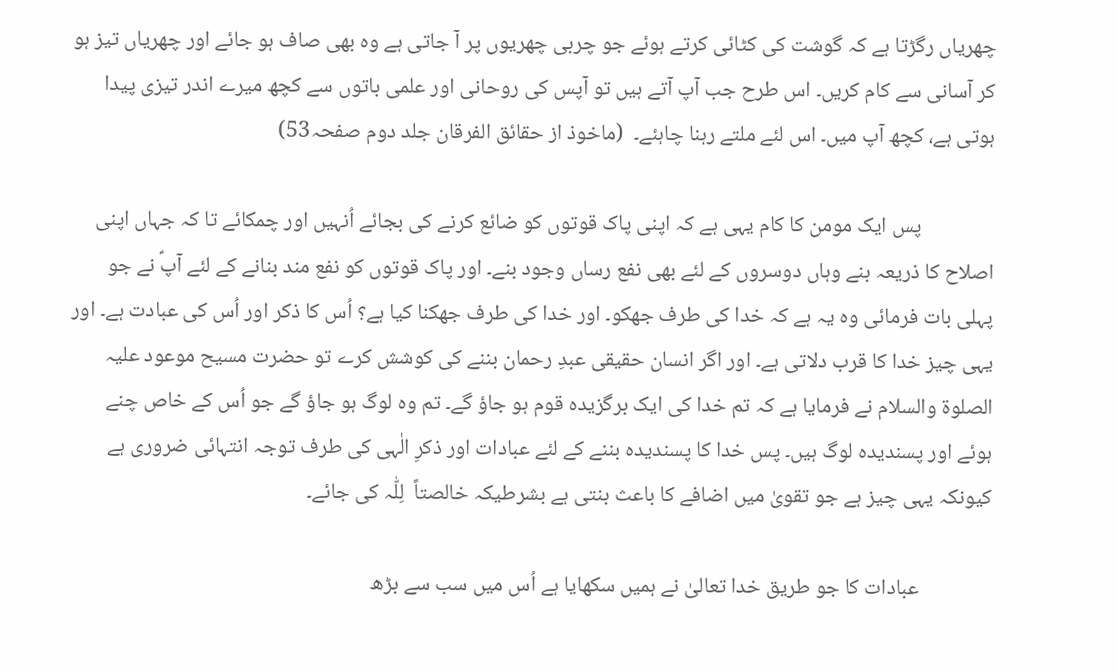چھریاں رگڑتا ہے کہ گوشت کی کٹائی کرتے ہوئے جو چربی چھریوں پر آ جاتی ہے وہ بھی صاف ہو جائے اور چھریاں تیز ہو کر آسانی سے کام کریں۔ اس طرح جب آپ آتے ہیں تو آپس کی روحانی اور علمی باتوں سے کچھ میرے اندر تیزی پیدا ہوتی ہے، کچھ آپ میں۔ اس لئے ملتے رہنا چاہئے۔  (ماخوذ از حقائق الفرقان جلد دوم صفحہ53)

               پس ایک مومن کا کام یہی ہے کہ اپنی پاک قوتوں کو ضائع کرنے کی بجائے اُنہیں اور چمکائے تا کہ جہاں اپنی اصلاح کا ذریعہ بنے وہاں دوسروں کے لئے بھی نفع رساں وجود بنے۔ اور پاک قوتوں کو نفع مند بنانے کے لئے آپؑ نے جو پہلی بات فرمائی وہ یہ ہے کہ خدا کی طرف جھکو۔ اور خدا کی طرف جھکنا کیا ہے؟ اُس کا ذکر اور اُس کی عبادت ہے۔ اور یہی چیز خدا کا قرب دلاتی ہے۔ اور اگر انسان حقیقی عبدِ رحمان بننے کی کوشش کرے تو حضرت مسیح موعود علیہ الصلوۃ والسلام نے فرمایا ہے کہ تم خدا کی ایک برگزیدہ قوم ہو جاؤ گے۔ تم وہ لوگ ہو جاؤ گے جو اُس کے خاص چنے ہوئے اور پسندیدہ لوگ ہیں۔ پس خدا کا پسندیدہ بننے کے لئے عبادات اور ذکرِ الٰہی کی طرف توجہ انتہائی ضروری ہے کیونکہ یہی چیز ہے جو تقویٰ میں اضافے کا باعث بنتی ہے بشرطیکہ خالصتاً  لِلّٰہ کی جائے۔

               عبادات کا جو طریق خدا تعالیٰ نے ہمیں سکھایا ہے اُس میں سب سے بڑھ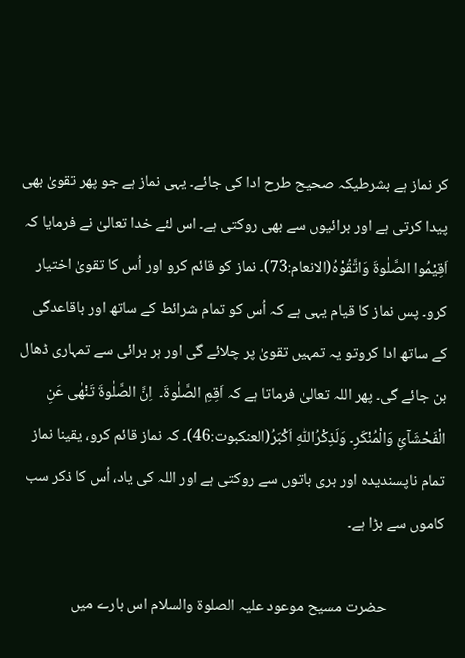کر نماز ہے بشرطیکہ صحیح طرح ادا کی جائے۔ یہی نماز ہے جو پھر تقویٰ بھی پیدا کرتی ہے اور برائیوں سے بھی روکتی ہے۔ اس لئے خدا تعالیٰ نے فرمایا کہ اَقِیْمُوا الصَّلٰوۃَ وَاتَّقُوْہُ(الانعام:73)۔ نماز کو قائم کرو اور اُس کا تقویٰ اختیار کرو۔ پس نماز کا قیام یہی ہے کہ اُس کو تمام شرائط کے ساتھ اور باقاعدگی کے ساتھ ادا کروتو یہ تمہیں تقویٰ پر چلائے گی اور ہر برائی سے تمہاری ڈھال بن جائے گی۔ پھر اللہ تعالیٰ فرماتا ہے کہ اَقِمِ الصَّلٰوۃَ۔  اِنَّ الصَّلٰوۃَ تَنْھٰی عَنِ الْفَحْشَآئِ وَالْمُنْکَرِ۔ وَلَذِکْرُاللّٰہِ اَکْبَرُ(العنکبوت:46)۔ کہ نماز قائم کرو، یقینا نماز تمام ناپسندیدہ اور بری باتوں سے روکتی ہے اور اللہ کی یاد، اُس کا ذکر سب کاموں سے بڑا ہے۔

                حضرت مسیح موعود علیہ الصلوۃ والسلام اس بارے میں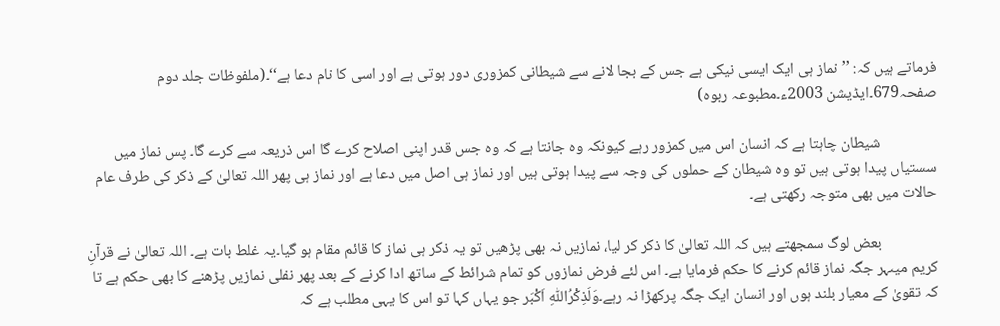فرماتے ہیں کہ: ’’نماز ہی ایک ایسی نیکی ہے جس کے بجا لانے سے شیطانی کمزوری دور ہوتی ہے اور اسی کا نام دعا ہے‘‘۔(ملفوظات جلد دوم صفحہ679۔ایڈیشن 2003ء۔مطبوعہ ربوہ)

                شیطان چاہتا ہے کہ انسان اس میں کمزور رہے کیونکہ وہ جانتا ہے کہ وہ جس قدر اپنی اصلاح کرے گا اس ذریعہ سے کرے گا۔ پس نماز میں سستیاں پیدا ہوتی ہیں تو وہ شیطان کے حملوں کی وجہ سے پیدا ہوتی ہیں اور نماز ہی اصل میں دعا ہے اور نماز ہی پھر اللہ تعالیٰ کے ذکر کی طرف عام حالات میں بھی متوجہ رکھتی ہے۔

                بعض لوگ سمجھتے ہیں کہ اللہ تعالیٰ کا ذکر کر لیا، نمازیں نہ بھی پڑھیں تو یہ ذکر ہی نماز کا قائم مقام ہو گیا۔یہ غلط بات ہے۔ اللہ تعالیٰ نے قرآنِ کریم میںہر جگہ نماز قائم کرنے کا حکم فرمایا ہے۔ اس لئے فرض نمازوں کو تمام شرائط کے ساتھ ادا کرنے کے بعد پھر نفلی نمازیں پڑھنے کا بھی حکم ہے تا کہ تقویٰ کے معیار بلند ہوں اور انسان ایک جگہ پرکھڑا نہ رہے۔وَلَذِکْرُاللّٰہِ اَکْبَر جو یہاں کہا تو اس کا یہی مطلب ہے کہ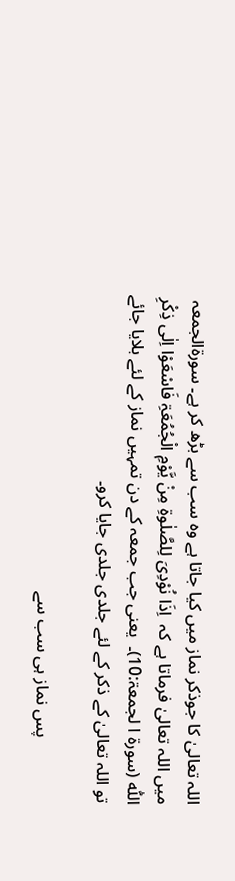اللہ تعالیٰ کا جوذکر نماز میں کیا جاتا ہے وہ سب سے بڑھ کر ہے۔ سورۃالجمعہ میں اللہ تعالیٰ فرماتا ہے کہ  اِذَا نُوْدِیَ لِلصَّلٰوۃِ مِنْ یَّوْمِ الْجُمُعَۃِ فَاسْعَوْا اِلٰی ذِکْرِ اللّٰہ (سورۃ ا لجمعۃ:10)۔  یعنی جب جمعہ کے دن تمہیں نماز کے لئے بلایا جائے تو اللہ تعالیٰ کے ذکر کے لئے جلدی جلدی جایا کرو۔

               پس نماز ہی سب سے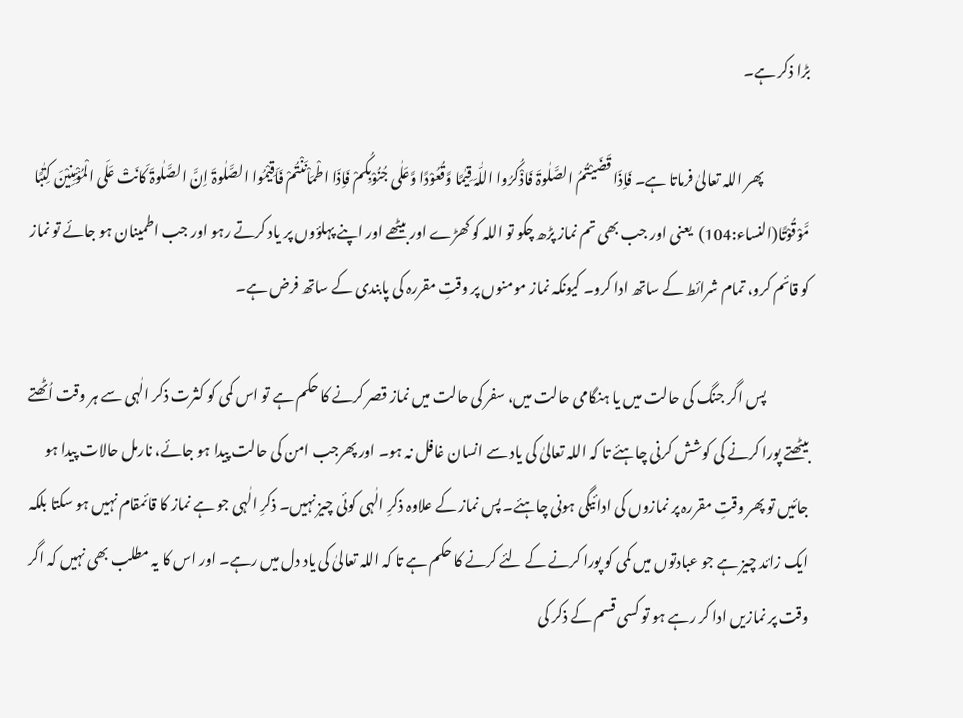بڑا ذکر ہے۔

                پھر اللہ تعالیٰ فرماتا ہے۔ فَاِذَا قَضَیْتُمُ الصَّلٰوۃَ فَاذْکُرُوا اللّٰہَ قِیٰمًا وَّقُعُوْدًا وَّعَلٰی جُنُوْبِکُمْ فَاِذَا اطْمَاْنَنْتُمْ فَاَقِیْمُوا الصَّلٰوۃَ اِنَّ الصَّلٰوۃَ کَانَتْ عَلَی الْمُؤْمِنِیْنَ کِتٰبًا مَّوْقُوْتًا(النساء:104)  یعنی اور جب بھی تم نماز پڑھ چکو تو اللہ کو کھڑے اور بیٹھے اور اپنے پہلؤوں پر یاد کرتے رہو اور جب اطمینان ہو جائے تو نماز کو قائم کرو، تمام شرائط کے ساتھ ادا کرو۔ کیونکہ نماز مومنوں پر وقتِ مقررہ کی پابندی کے ساتھ فرض ہے۔

               پس اگر جنگ کی حالت میں یا ہنگامی حالت میں، سفر کی حالت میں نماز قصر کرنے کا حکم ہے تو اس کمی کو کثرت ذکر الٰہی سے ہر وقت اُٹھتے بیٹھتے پورا کرنے کی کوشش کرنی چاہئے تا کہ اللہ تعالیٰ کی یاد سے انسان غافل نہ ہو۔ اور پھرجب امن کی حالت پیدا ہو جائے، نارمل حالات پیدا ہو جائیں تو پھر وقتِ مقررہ پر نمازوں کی ادائیگی ہونی چاہئے۔ پس نماز کے علاوہ ذکرِ الٰہی کوئی چیز نہیں۔ ذکرِ الٰہی جو ہے نماز کا قائمقام نہیں ہو سکتا بلکہ ایک زائد چیز ہے جو عبادتوں میں کمی کو پورا کرنے کے لئے کرنے کا حکم ہے تا کہ اللہ تعالیٰ کی یاد دل میں رہے۔ اور اس کا یہ مطلب بھی نہیں کہ اگر وقت پر نمازیں ادا کر رہے ہو تو کسی قسم کے ذکر کی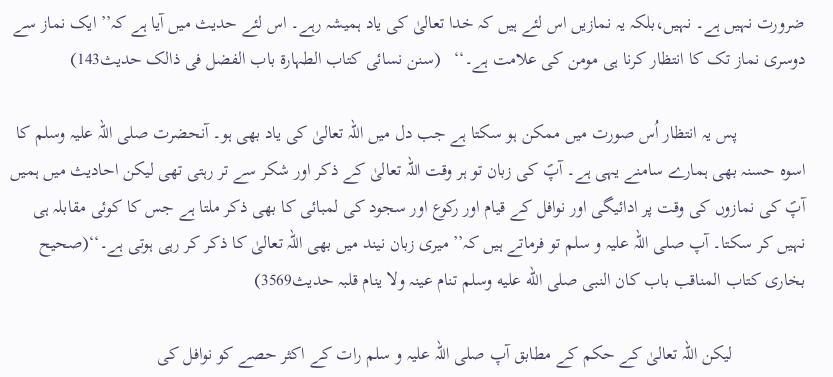ضرورت نہیں ہے۔ نہیں،بلکہ یہ نمازیں اس لئے ہیں کہ خدا تعالیٰ کی یاد ہمیشہ رہے۔ اس لئے حدیث میں آیا ہے کہ’’ ایک نماز سے دوسری نماز تک کا انتظار کرنا ہی مومن کی علامت ہے۔‘‘   (سنن نسائی کتاب الطہارۃ باب الفضل فی ذالک حدیث143)

               پس یہ انتظار اُس صورت میں ممکن ہو سکتا ہے جب دل میں اللہ تعالیٰ کی یاد بھی ہو۔ آنحضرت صلی اللہ علیہ وسلم کا اسوہ حسنہ بھی ہمارے سامنے یہی ہے۔ آپؐ کی زبان تو ہر وقت اللہ تعالیٰ کے ذکر اور شکر سے تر رہتی تھی لیکن احادیث میں ہمیں آپؐ کی نمازوں کی وقت پر ادائیگی اور نوافل کے قیام اور رکوع اور سجود کی لمبائی کا بھی ذکر ملتا ہے جس کا کوئی مقابلہ ہی نہیں کر سکتا۔ آپ صلی اللہ علیہ و سلم تو فرماتے ہیں کہ’’ میری زبان نیند میں بھی اللہ تعالیٰ کا ذکر کر رہی ہوتی ہے۔‘‘(صحیح بخاری کتاب المناقب باب کان النبی صلى الله عليه وسلم تنام عینہ ولا ینام قلبہ حدیث3569)

                لیکن اللہ تعالیٰ کے حکم کے مطابق آپ صلی اللہ علیہ و سلم رات کے اکثر حصے کو نوافل کی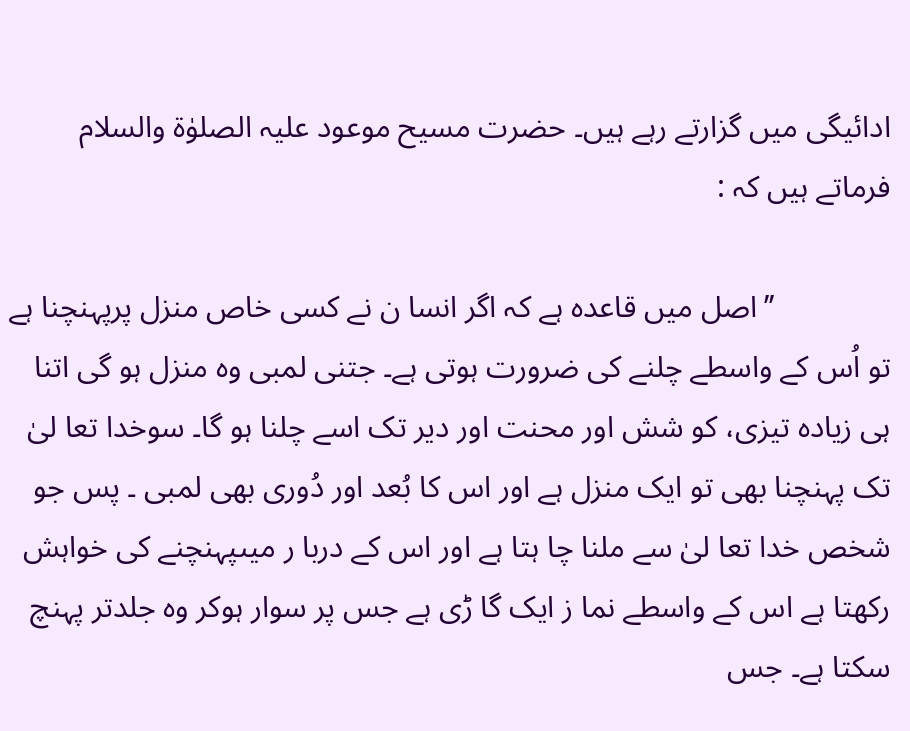ادائیگی میں گزارتے رہے ہیں۔ حضرت مسیح موعود علیہ الصلوٰۃ والسلام فرماتے ہیں کہ :

               ’’اصل میں قاعدہ ہے کہ اگر انسا ن نے کسی خاص منزل پرپہنچنا ہے تو اُس کے واسطے چلنے کی ضرورت ہوتی ہے۔ جتنی لمبی وہ منزل ہو گی اتنا ہی زیادہ تیزی، کو شش اور محنت اور دیر تک اسے چلنا ہو گا۔ سوخدا تعا لیٰ تک پہنچنا بھی تو ایک منزل ہے اور اس کا بُعد اور دُوری بھی لمبی ۔ پس جو شخص خدا تعا لیٰ سے ملنا چا ہتا ہے اور اس کے دربا ر میںپہنچنے کی خواہش رکھتا ہے اس کے واسطے نما ز ایک گا ڑی ہے جس پر سوار ہوکر وہ جلدتر پہنچ سکتا ہے۔ جس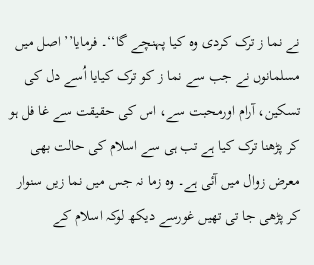نے نما ز ترک کردی وہ کیا پہنچے گا‘‘۔ فرمایا’’ اصل میں مسلمانوں نے جب سے نما ز کو ترک کیایا اُسے دل کی تسکین، آرام اورمحبت سے، اس کی حقیقت سے غا فل ہو کر پڑھنا ترک کیا ہے تب ہی سے اسلام کی حالت بھی معرض زوال میں آئی ہے۔ وہ زما نہ جس میں نما زیں سنوار کر پڑھی جا تی تھیں غورسے دیکھ لوکہ اسلام کے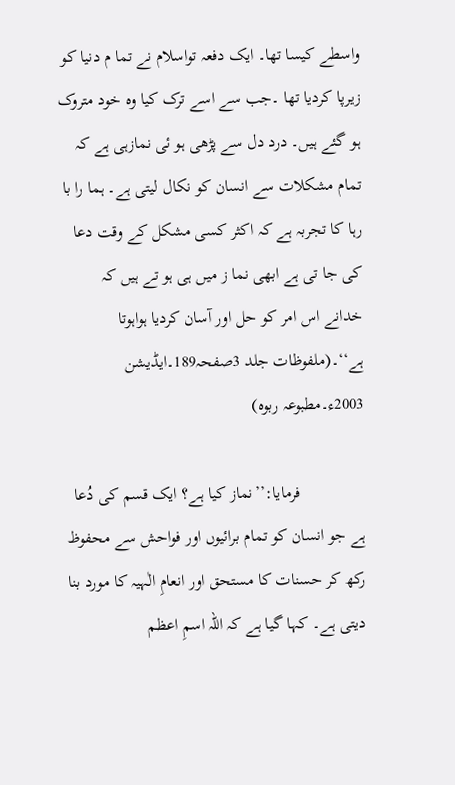واسطے کیسا تھا۔ ایک دفعہ تواسلام نے تما م دنیا کو زیرپا کردیا تھا ۔جب سے اسے ترک کیا وہ خود متروک ہو گئے ہیں۔ درد دل سے پڑھی ہو ئی نمازہی ہے کہ تمام مشکلات سے انسان کو نکال لیتی ہے۔ ہما را با رہا کا تجربہ ہے کہ اکثر کسی مشکل کے وقت دعا کی جا تی ہے ابھی نما ز میں ہی ہو تے ہیں کہ خدانے اس امر کو حل اور آسان کردیا ہواہوتا ہے‘‘۔(ملفوظات جلد 3صفحہ189۔ایڈیشن 2003ء۔مطبوعہ ربوہ)

               فرمایا:’’نماز کیا ہے؟ ایک قسم کی دُعا ہے جو انسان کو تمام برائیوں اور فواحش سے محفوظ رکھ کر حسنات کا مستحق اور انعامِ الٰہیہ کا مورد بنا دیتی ہے۔ کہا گیا ہے کہ اللہ اسمِ اعظم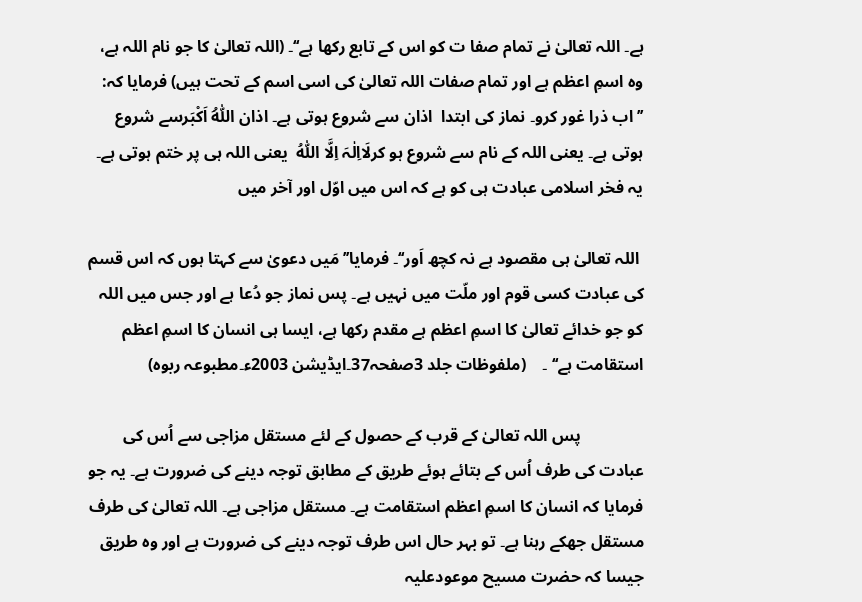ہے۔ اللہ تعالیٰ نے تمام صفا ت کو اس کے تابع رکھا ہے‘‘۔ (اللہ تعالیٰ کا جو نام اللہ ہے، وہ اسمِ اعظم ہے اور تمام صفات اللہ تعالیٰ کی اسی اسم کے تحت ہیں) فرمایا کہ: ’’اب ذرا غور کرو۔ نماز کی ابتدا  اذان سے شروع ہوتی ہے۔ اذان اَللّٰہُ اَکْبَرسے شروع ہوتی ہے۔ یعنی اللہ کے نام سے شروع ہو کرلَااِلٰہَ اِلَّا اللّٰہُ  یعنی اللہ ہی پر ختم ہوتی ہے۔ یہ فخر اسلامی عبادت ہی کو ہے کہ اس میں اوّل اور آخر میں

 اللہ تعالیٰ ہی مقصود ہے نہ کچھ اَور‘‘۔ فرمایا’’ مَیں دعویٰ سے کہتا ہوں کہ اس قسم کی عبادت کسی قوم اور ملّت میں نہیں ہے۔ پس نماز جو دُعا ہے اور جس میں اللہ کو جو خدائے تعالیٰ کا اسمِ اعظم ہے مقدم رکھا ہے، ایسا ہی انسان کا اسمِ اعظم استقامت ہے‘‘ ۔    (ملفوظات جلد 3صفحہ37۔ایڈیشن 2003ء۔مطبوعہ ربوہ)

               پس اللہ تعالیٰ کے قرب کے حصول کے لئے مستقل مزاجی سے اُس کی عبادت کی طرف اُس کے بتائے ہوئے طریق کے مطابق توجہ دینے کی ضرورت ہے۔ یہ جو فرمایا کہ انسان کا اسمِ اعظم استقامت ہے۔ مستقل مزاجی ہے۔ اللہ تعالیٰ کی طرف مستقل جھکے رہنا ہے۔ تو بہر حال اس طرف توجہ دینے کی ضرورت ہے اور وہ طریق جیسا کہ حضرت مسیح موعودعلیہ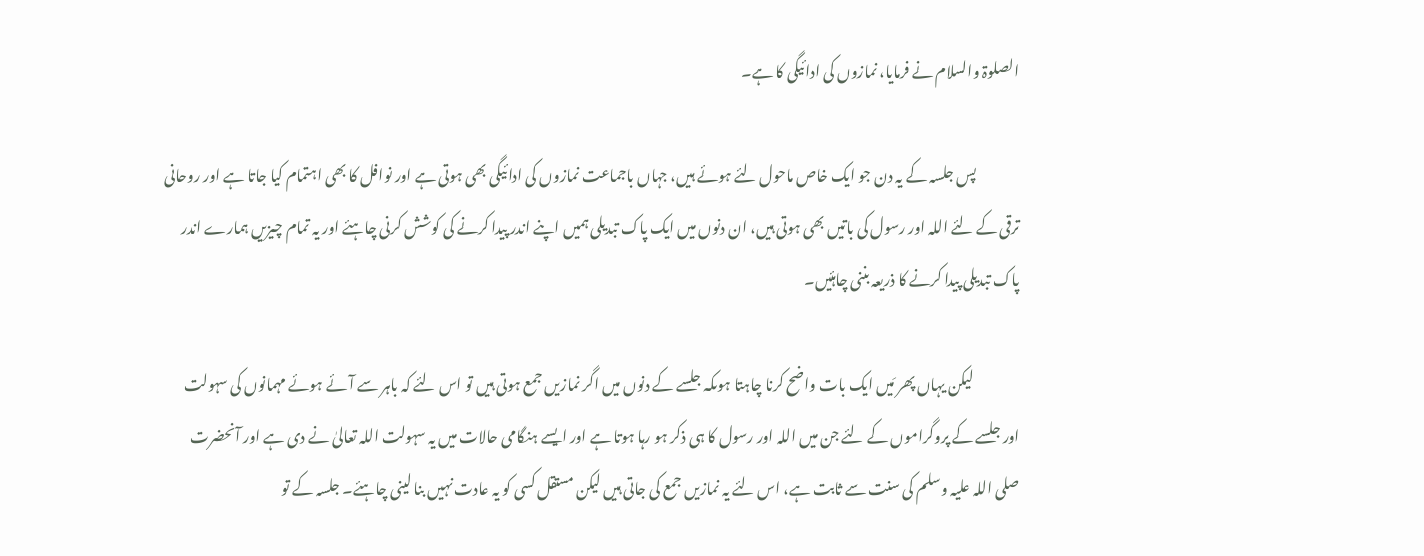الصلوۃ والسلام نے فرمایا، نمازوں کی ادائیگی کا ہے۔

               پس جلسہ کے یہ دن جو ایک خاص ماحول لئے ہوئے ہیں، جہاں باجماعت نمازوں کی ادائیگی بھی ہوتی ہے اور نوافل کا بھی اہتمام کیا جاتا ہے اور روحانی ترقی کے لئے اللہ اور رسول کی باتیں بھی ہوتی ہیں، ان دنوں میں ایک پاک تبدیلی ہمیں اپنے اندر پیدا کرنے کی کوشش کرنی چاہئے اور یہ تمام چیزیں ہمارے اندر پاک تبدیلی پیدا کرنے کا ذریعہ بننی چاہئیں۔

                لیکن یہاں پھر مَیں ایک بات واضح کرنا چاہتا ہوںکہ جلسے کے دنوں میں اگر نمازیں جمع ہوتی ہیں تو اس لئے کہ باہر سے آئے ہوئے مہمانوں کی سہولت اور جلسے کے پروگراموں کے لئے جن میں اللہ اور رسول کا ہی ذکر ہو رہا ہوتا ہے اور ایسے ہنگامی حالات میں یہ سہولت اللہ تعالیٰ نے دی ہے اور آنحضرت صلی اللہ علیہ وسلم کی سنت سے ثابت ہے، اس لئے یہ نمازیں جمع کی جاتی ہیں لیکن مستقل کسی کو یہ عادت نہیں بنا لینی چاہئے۔ جلسہ کے تو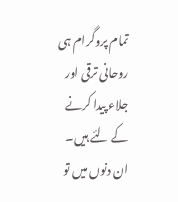تمام پروگرام ہی روحانی ترقی اور جلاء پیدا کرنے کے لئے ہیں۔ ان دنوں میں تو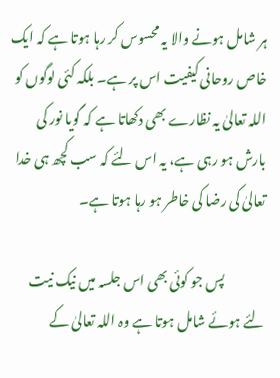ہر شامل ہونے والا یہ محسوس کر رہا ہوتا ہے کہ ایک خاص روحانی کیفیت اس پر ہے۔ بلکہ کئی لوگوں کو اللہ تعالیٰ یہ نظارے بھی دکھاتا ہے کہ گویا نور کی بارش ہو رہی ہے، یہ اس لئے کہ سب کچھ ہی خدا تعالیٰ کی رضا کی خاطر ہو رہا ہوتا ہے۔

               پس جو کوئی بھی اس جلسہ میں نیک نیت لئے ہوئے شامل ہوتا ہے وہ اللہ تعالیٰ کے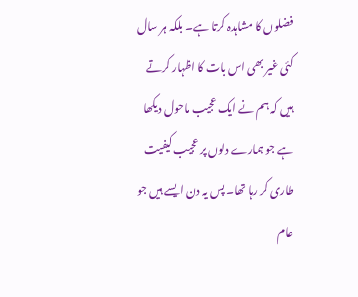فضلوں کا مشاہدہ کرتا ہے۔ بلکہ ہر سال کئی غیر بھی اس بات کا اظہار کرتے ہیں کہ ہم نے ایک عجیب ماحول دیکھا ہے جو ہمارے دلوں پر عجیب کیفیت طاری کر رہا تھا۔ پس یہ دن ایسے ہیں جو عام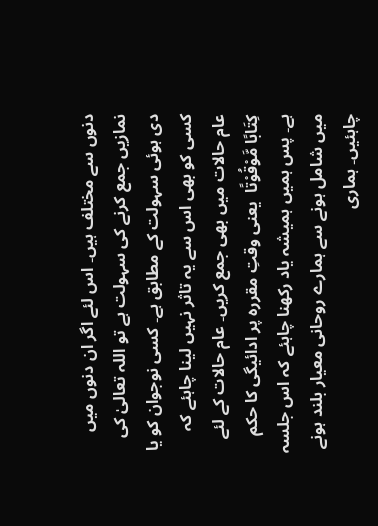دنوں سے مختلف ہیں۔ اس لئے اگر ان دنوں میں نمازیں جمع کرنے کی سہولت ہے تو اللہ تعالیٰ کی دی ہوئی سہولت کے مطابق ہے۔ کسی نوجوان کو یا کسی کو بھی اس سے یہ تاثر نہیں لینا چاہئے کہ عام حالات میں بھی جمع کریں۔ عام حالات کے لئے کِتَابًا مَّوْقُوْتًا  یعنی وقتِ مقررہ پر ادائیگی کا حکم ہے۔ پس ہمیں ہمیشہ یاد رکھنا چاہئے کہ اس جلسہ میں شامل ہونے سے ہمارے روحانی معیار بلند ہونے چاہئیں۔ ہماری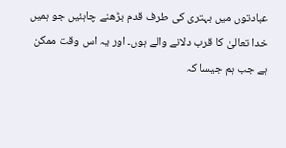عبادتوں میں بہتری کی طرف قدم بڑھنے چاہئیں جو ہمیں خدا تعالیٰ کا قرب دلانے والے ہوں۔ اور یہ اس وقت ممکن ہے جب ہم جیسا کہ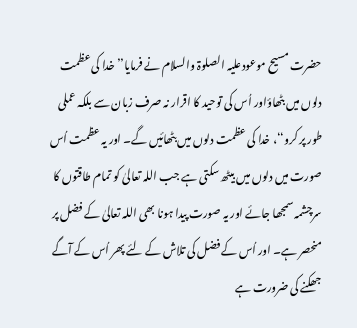حضرت مسیح موعودعلیہ الصلوۃ والسلام نے فرمایا’’ خدا کی عظمت دلوں میں بٹھاؤاور اُس کی توحید کا اقرار نہ صرف زبان سے بلکہ عملی طور پر کرو‘‘، خدا کی عظمت دلوں میں بٹھائیں گے۔ اور یہ عظمت اُس صورت میں دلوں میں بیٹھ سکتی ہے جب اللہ تعالیٰ کو تمام طاقتوں کا سرچشمہ سمجھا جائے اور یہ صورت پیدا ہونا بھی اللہ تعالیٰ کے فضل پر منحصر ہے۔ اور اُس کے فضل کی تلاش کے لئے پھر اُس کے آگے جھکنے کی ضرورت ہے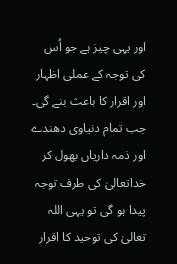اور یہی چیز ہے جو اُس کی توجہ کے عملی اظہار اور اقرار کا باعث بنے گی۔ جب تمام دنیاوی دھندے اور ذمہ داریاں بھول کر خداتعالیٰ کی طرف توجہ پیدا ہو گی تو یہی اللہ تعالیٰ کی توحید کا اقرار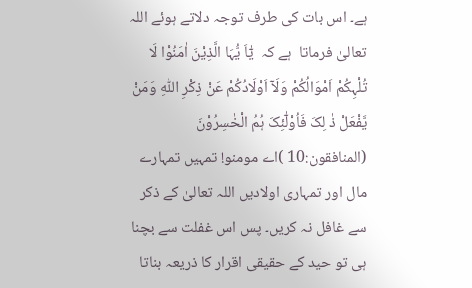ہے۔ اس بات کی طرف توجہ دلاتے ہوئے اللہ تعالیٰ فرماتا  ہے کہ  یٰٓاَ یُّہَا الَّذِیْنَ اٰمَنُوْا لَا تُلْہِکُمْ اَمْوَالُکُمْ وَلَآ اَوْلَادُکُمْ عَنْ ذِکْرِ اللّٰہِ وَمَنْ یَّفْعَلْ ذٰ لِکَ فَاُوْلٰٓئِکَ ہُمُ الْخٰسِرُوْنَ (المنافقون:10 )اے مومنو! تمہیں تمہارے مال اور تمہاری اولادیں اللہ تعالیٰ کے ذکر سے غافل نہ کریں۔ پس اس غفلت سے بچنا ہی تو حید کے حقیقی اقرار کا ذریعہ بناتا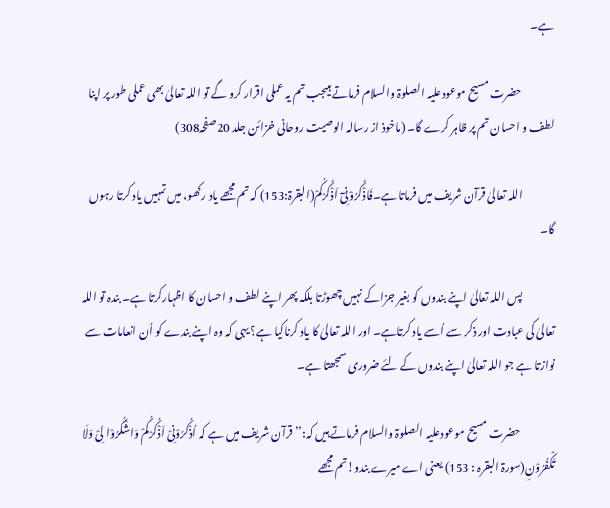ہے۔

               حضرت مسیح موعودعلیہ الصلوۃ والسلام فرماتے ہیںجب تم یہ عملی اقرار کرو گے تو اللہ تعالیٰ بھی عملی طور پر اپنا لطف و احسان تم پر ظاہر کرے گا۔ (ماخوذ از رسالہ الوصیت روحانی خزائن جلد 20صفحہ308)

               اللہ تعالیٰ قرآن شریف میں فرماتا ہے۔فَاذْکُرُوْنِیٓ اَذْکُرْکُمْ(البقرۃ:153) کہ تم مجھے یاد رکھو، میں تمہیں یاد کرتا رہوں گا۔

               پس اللہ تعالیٰ اپنے بندوں کو بغیر جزاکے نہیں چھوڑتا بلکہ پھر اپنے لطف و احسان کا اظہارکرتا ہے۔ بندہ تو اللہ تعالیٰ کی عبادت اور ذکر سے اُسے یاد کرتاہے۔ اور اللہ تعالیٰ کا یاد کرناکیا ہے؟ یہی کہ وہ اپنے بندے کو اُن انعامات سے نوازتا ہے جو اللہ تعالیٰ اپنے بندوں کے لئے ضروری سمجھتا ہے۔

                حضرت مسیح موعودعلیہ الصلوۃ والسلام فرماتے ہیں کہ:’’قرآن شریف میں ہے کہ اُذْکُرُوْنِیْ اَذْکُرْکُمْ وَاشْکُرُوْا لِیْ وَلَا تَکْفُرُوْنِ(سورۃ البقرہ : 153) یعنی اے میرے بندو!تم مجھے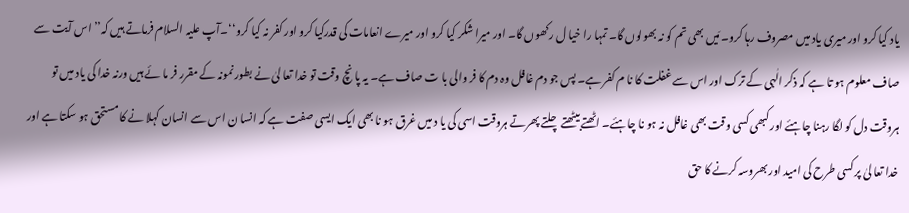یاد کیا کرو اور میری یاد میں مصروف رہا کرو۔ مَیں بھی تم کو نہ بھولوں گا۔ تمہا را خیا ل رکھوں گا۔ اور میرا شکر کیا کرو اور میرے انعامات کی قدرکیا کرو اور کفر نہ کیا کرو‘‘۔آپ علیہ السلام فرماتے ہیں کہ’’ اس آیت سے صاف معلوم ہو تا ہے کہ ذکر الٰہی کے ترک اور اس سے غفلت کا نا م کفر ہے۔ پس جو دم غافل وہ دم کا فر والی با ت صاف ہے۔ یہ پا نچ وقت تو خدا تعا لیٰ نے بطور نمونہ کے مقرر فر ما ئے ہیں ورنہ خدا کی یاد میں تو ہروقت دل کو لگا رہنا چاہئے اور کبھی کسی وقت بھی غافل نہ ہو نا چاہئے۔ اٹھتے بیٹھتے چلتے پھرتے ہروقت اسی کی یا د میں غرق ہو نا بھی ایک ایسی صفت ہے کہ انسا ن اس سے انسان کہلا نے کا مستحق ہو سکتا ہے اور خدا تعا لیٰ پر کسی طرح کی امید اور بھروسہ کرنے کا حق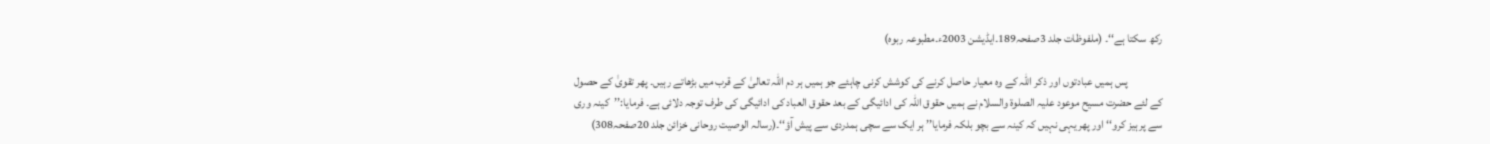رکھ سکتا ہے‘‘۔ (ملفوظات جلد 3صفحہ189۔ایڈیشن 2003ء۔مطبوعہ ربوہ)

               پس ہمیں عبادتوں اور ذکر اللہ کے وہ معیار حاصل کرنے کی کوشش کرنی چاہئے جو ہمیں ہر دم اللہ تعالیٰ کے قرب میں بڑھاتے رہیں۔ پھر تقویٰ کے حصول کے لئے حضرت مسیح موعود علیہ الصلوۃ والسلام نے ہمیں حقوق اللہ کی ادائیگی کے بعد حقوق العباد کی ادائیگی کی طرف توجہ دلائی ہے۔ فرمایا:’’کینہ وری سے پرہیز کرو‘‘ اور پھر یہی نہیں کہ کینہ سے بچو بلکہ فرمایا’’ ہر ایک سے سچی ہمدردی سے پیش آؤ‘‘۔(رسالہ الوصیت روحانی خزائن جلد 20صفحہ308)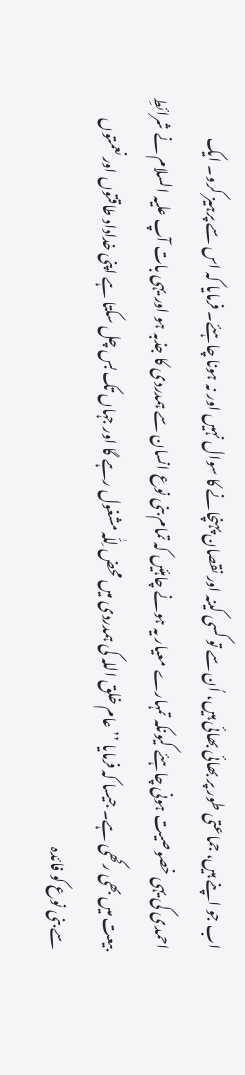اب جو اپنے ہیں، جماعتی طور پر بھائی بھائی ہیں، اُن سے تو کسی کینہ اور نقصان پہنچانے کا سوال نہیں اور نہ ہونا چاہئے۔ فرمایا کہ اس سے پرہیز کرو۔ ایک احمدی کی یہی خصوصیت ہونی چاہئے کیونکہ تمہارے معیار یہ ہونے چاہئیں کہ تمام بنی نوع انسان سے ہمدردی کا جذبہ ہو اور یہی بات آپ علیہ السلام نے شرائطِ بیعت میں بھی رکھی ہے۔ جیسا کہ فرمایا ’’عام خلق اللہ کی ہمدردی میں محض لِلّٰہ مشغول رہے گا اور جہاں تک بس چل سکتا ہے اپنی خداداد طاقتوں اور نعمتوں سے بنی نوع کو فائدہ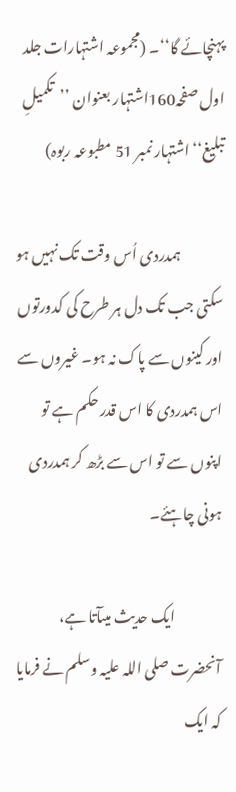پہنچائے گا‘‘۔ (مجموعہ اشتہارات جلد اول صفحہ160اشتہار بعنوان ’’تکمیلِ تبلیغ‘‘ اشتہار نمبر 51 مطبوعہ ربوہ)

               ہمدردی اُس وقت تک نہیں ہو سکتی جب تک دل ہر طرح کی کدورتوں اور کینوں سے پاک نہ ہو۔ غیروں سے اس ہمدردی کا اس قدر حکم ہے تو اپنوں سے تو اس سے بڑھ کر ہمدردی ہونی چاہئے۔

                ایک حدیث میںآتا ہے، آنحضرت صلی اللہ علیہ وسلم نے فرمایا کہ ایک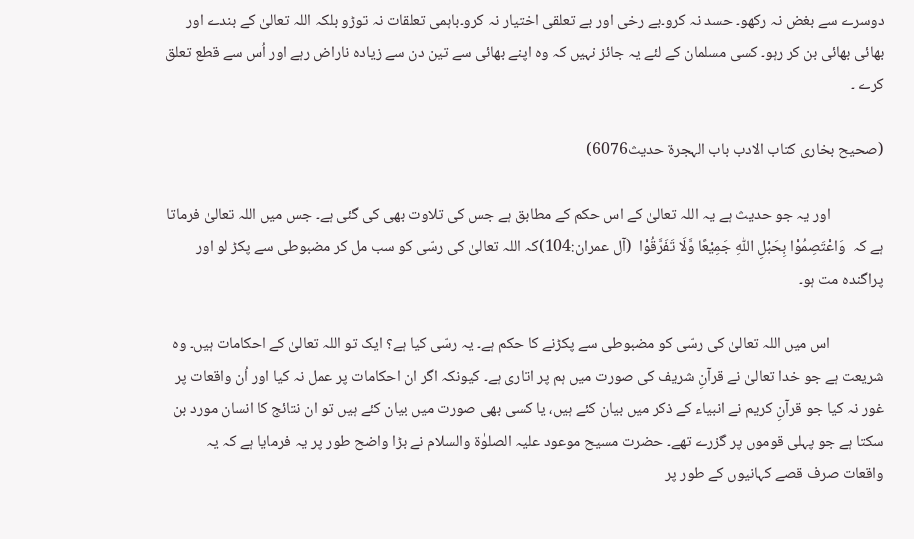دوسرے سے بغض نہ رکھو۔ حسد نہ کرو۔بے رخی اور بے تعلقی اختیار نہ کرو۔باہمی تعلقات نہ توڑو بلکہ اللہ تعالیٰ کے بندے اور بھائی بھائی بن کر رہو۔ کسی مسلمان کے لئے یہ جائز نہیں کہ وہ اپنے بھائی سے تین دن سے زیادہ ناراض رہے اور اُس سے قطع تعلق کرے ۔

(صحیح بخاری کتاب الادب باب الہجرۃ حدیث6076)

               اور یہ جو حدیث ہے یہ اللہ تعالیٰ کے اس حکم کے مطابق ہے جس کی تلاوت بھی کی گئی ہے۔ جس میں اللہ تعالیٰ فرماتا ہے کہ  وَاعْتَصِمُوْا بِحَبْلِ اللّٰہِ جَمِیْعًا وَّلَا تَفَرَّقُوْا  (آل عمران:104)کہ اللہ تعالیٰ کی رسّی کو سب مل کر مضبوطی سے پکڑ لو اور پراگندہ مت ہو۔

               اس میں اللہ تعالیٰ کی رسّی کو مضبوطی سے پکڑنے کا حکم ہے۔ یہ رسّی کیا ہے؟ ایک تو اللہ تعالیٰ کے احکامات ہیں۔ وہ شریعت ہے جو خدا تعالیٰ نے قرآنِ شریف کی صورت میں ہم پر اتاری ہے۔ کیونکہ اگر ان احکامات پر عمل نہ کیا اور اُن واقعات پر غور نہ کیا جو قرآنِ کریم نے انبیاء کے ذکر میں بیان کئے ہیں، یا کسی بھی صورت میں بیان کئے ہیں تو ان نتائج کا انسان مورد بن سکتا ہے جو پہلی قوموں پر گزرے تھے۔ حضرت مسیح موعود علیہ الصلوٰۃ والسلام نے بڑا واضح طور پر یہ فرمایا ہے کہ یہ واقعات صرف قصے کہانیوں کے طور پر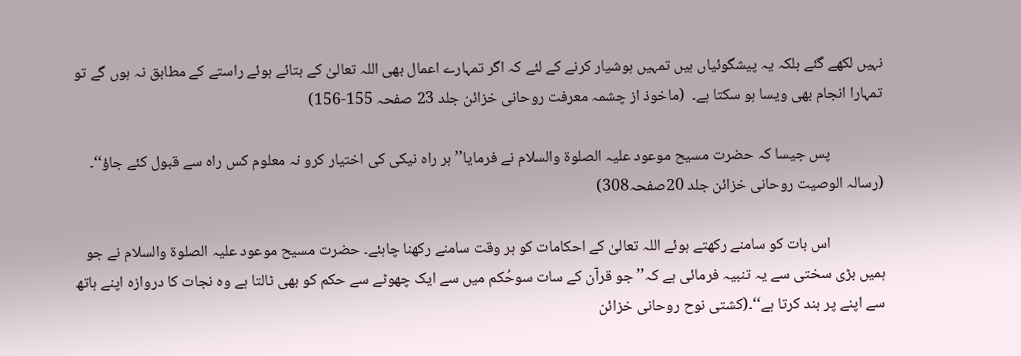نہیں لکھے گئے بلکہ یہ پیشگوئیاں ہیں تمہیں ہوشیار کرنے کے لئے کہ اگر تمہارے اعمال بھی اللہ تعالیٰ کے بتائے ہوئے راستے کے مطابق نہ ہوں گے تو تمہارا انجام بھی ویسا ہو سکتا ہے۔  (ماخوذ از چشمہ معرفت روحانی خزائن جلد 23 صفحہ 155-156)

               پس جیسا کہ حضرت مسیح موعود علیہ الصلوۃ والسلام نے فرمایا’’ ہر راہ نیکی کی اختیار کرو نہ معلوم کس راہ سے قبول کئے جاؤ‘‘۔  (رسالہ الوصیت روحانی خزائن جلد 20صفحہ308)

               اس بات کو سامنے رکھتے ہوئے اللہ تعالیٰ کے احکامات کو ہر وقت سامنے رکھنا چاہئے۔ حضرت مسیح موعود علیہ الصلوۃ والسلام نے جو ہمیں بڑی سختی سے یہ تنبیہ فرمائی ہے کہ’’ جو قرآن کے سات سوحُکم میں سے ایک چھوٹے سے حکم کو بھی ٹالتا ہے وہ نجات کا دروازہ اپنے ہاتھ سے اپنے پر بند کرتا ہے‘‘۔(کشتی نوح روحانی خزائن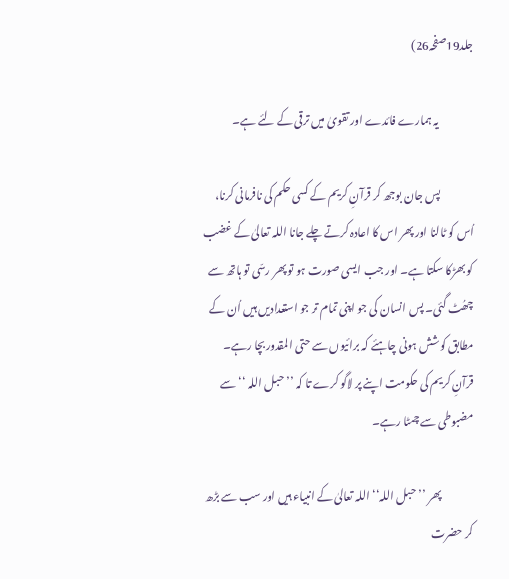جلد19صفحہ26)

                یہ ہمارے فائدے اور تقویٰ میں ترقی کے لئے ہے۔

               پس جان بوجھ کر قرآنِ کریم کے کسی حکم کی نافرمانی کرنا، اُس کو ٹالنا اور پھر اس کا اعادہ کرتے چلے جانا اللہ تعالیٰ کے غضب کو بھڑکا سکتا ہے۔ اور جب ایسی صورت ہو تو پھر رسّی تو ہاتھ سے چھُٹ گئی۔ پس انسان کی جو اپنی تمام تر جو استعدادیں ہیں اُن کے مطابق کوشش ہونی چاہئے کہ برائیوں سے حتی المقدوربچا رہے۔ قرآنِ کریم کی حکومت اپنے پر لاگو کرے تا کہ ’’حبل اللہ ‘‘سے مضبوطی سے چمٹا رہے۔

               پھر ’’حبل اللہ‘‘ اللہ تعالیٰ کے انبیاء ہیں اور سب سے بڑھ کر حضرت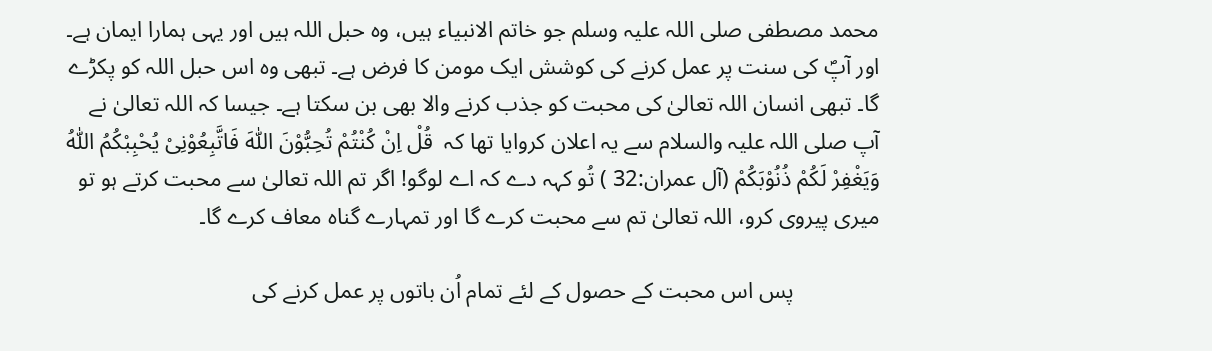محمد مصطفی صلی اللہ علیہ وسلم جو خاتم الانبیاء ہیں، وہ حبل اللہ ہیں اور یہی ہمارا ایمان ہے۔ اور آپؐ کی سنت پر عمل کرنے کی کوشش ایک مومن کا فرض ہے۔ تبھی وہ اس حبل اللہ کو پکڑے گا۔ تبھی انسان اللہ تعالیٰ کی محبت کو جذب کرنے والا بھی بن سکتا ہے۔ جیسا کہ اللہ تعالیٰ نے آپ صلی اللہ علیہ والسلام سے یہ اعلان کروایا تھا کہ  قُلْ اِنْ کُنْتُمْ تُحِبُّوْنَ اللّٰہَ فَاتَّبِعُوْنِیْ یُحْبِبْکُمُ اللّٰہُ وَیَغْفِرْ لَکُمْ ذُنُوْبَکُمْ (آل عمران:32 ) تُو کہہ دے کہ اے لوگو! اگر تم اللہ تعالیٰ سے محبت کرتے ہو تو میری پیروی کرو، اللہ تعالیٰ تم سے محبت کرے گا اور تمہارے گناہ معاف کرے گا۔

               پس اس محبت کے حصول کے لئے تمام اُن باتوں پر عمل کرنے کی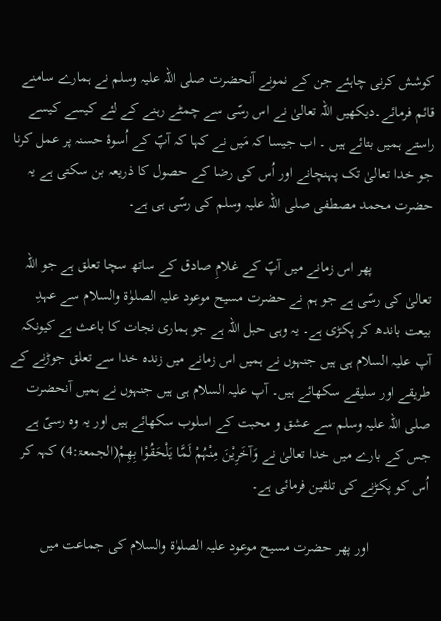کوشش کرنی چاہئے جن کے نمونے آنحضرت صلی اللہ علیہ وسلم نے ہمارے سامنے قائم فرمائے۔دیکھیں اللہ تعالیٰ نے اس رسّی سے چمٹے رہنے کے لئے کیسے کیسے راستے ہمیں بتائے ہیں ۔ اب جیسا کہ مَیں نے کہا کہ آپؐ کے اُسوۂ حسنہ پر عمل کرنا جو خدا تعالیٰ تک پہنچانے اور اُس کی رضا کے حصول کا ذریعہ بن سکتی ہے یہ حضرت محمد مصطفی صلی اللہ علیہ وسلم کی رسّی ہی ہے۔

                پھر اس زمانے میں آپؐ کے غلامِ صادق کے ساتھ سچا تعلق ہے جو اللہ تعالیٰ کی رسّی ہے جو ہم نے حضرت مسیح موعود علیہ الصلوٰۃ والسلام سے عہدِ بیعت باندھ کر پکڑی ہے۔ یہ وہی حبل اللہ ہے جو ہماری نجات کا باعث ہے کیونکہ آپ علیہ السلام ہی ہیں جنہوں نے ہمیں اس زمانے میں زندہ خدا سے تعلق جوڑنے کے طریقے اور سلیقے سکھائے ہیں۔ آپ علیہ السلام ہی ہیں جنہوں نے ہمیں آنحضرت صلی اللہ علیہ وسلم سے عشق و محبت کے اسلوب سکھائے ہیں اور یہ وہ رسیّ ہے جس کے بارے میں خدا تعالیٰ نے وَآخَرِیْنَ مِنْہُمْ لَمَّا یَلْحَقُوْا بِھِمْ(الجمعۃ:4) کہہ کر اُس کو پکڑنے کی تلقین فرمائی ہے۔

                اور پھر حضرت مسیح موعود علیہ الصلوٰۃ والسلام کی جماعت میں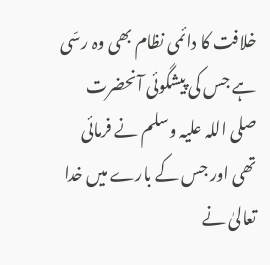خلافت کا دائمی نظام بھی وہ رسّی ہے جس کی پیشگوئی آنحضرت صلی اللہ علیہ وسلم نے فرمائی تھی اور جس کے بارے میں خدا تعالیٰ نے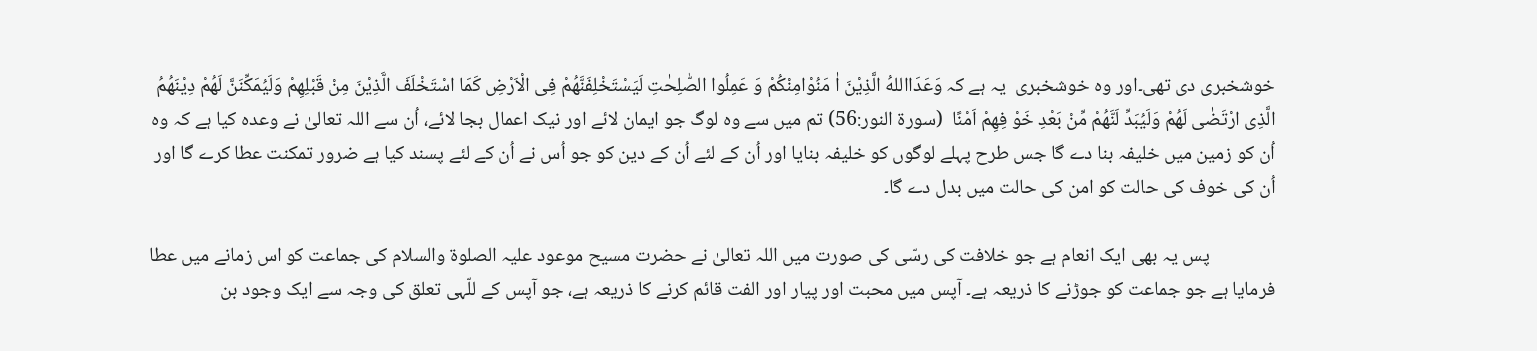خوشخبری دی تھی۔اور وہ خوشخبری  یہ ہے کہ وَعَدَااللهُ الَّذِیْنَ اٰ مَنُوْامِنْکُمْ وَ عَمِلُوا الصّٰلِحٰتِ لَیَسْتَخْلِفَنَّھُمْ فِی الْاَرْضِ کَمَا اسْتَخْلَفَ الَّذِیْنَ مِنْ قَبْلِھِمْ وَلَیُمَکِّنَنَّ لَھُمْ دِیْنَھُمُ الَّذِی ارْتَضٰی لَھُمْ وَلَیُبَدِّ لَنَّھُمْ مِّنْ بَعْدِ خَوْ فِھِمْ اَمْنًا  (سورۃ النور:56) تم میں سے وہ لوگ جو ایمان لائے اور نیک اعمال بجا لائے، اُن سے اللہ تعالیٰ نے وعدہ کیا ہے کہ وہ اُن کو زمین میں خلیفہ بنا دے گا جس طرح پہلے لوگوں کو خلیفہ بنایا اور اُن کے لئے اُن کے دین کو جو اُس نے اُن کے لئے پسند کیا ہے ضرور تمکنت عطا کرے گا اور اُن کی خوف کی حالت کو امن کی حالت میں بدل دے گا۔

               پس یہ بھی ایک انعام ہے جو خلافت کی رسّی کی صورت میں اللہ تعالیٰ نے حضرت مسیح موعود علیہ الصلوۃ والسلام کی جماعت کو اس زمانے میں عطا فرمایا ہے جو جماعت کو جوڑنے کا ذریعہ ہے۔ آپس میں محبت اور پیار اور الفت قائم کرنے کا ذریعہ ہے، جو آپس کے للّہی تعلق کی وجہ سے ایک وجود بن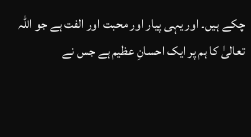چکے ہیں۔ اور یہی پیار اور محبت اور الفت ہے جو اللہ تعالیٰ کا ہم پر ایک احسانِ عظیم ہے جس نے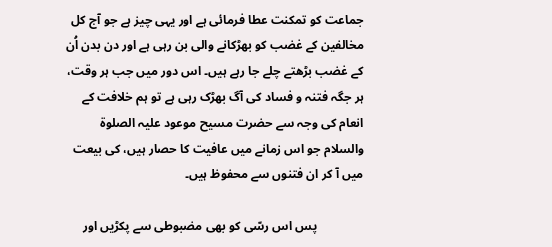جماعت کو تمکنت عطا فرمائی ہے اور یہی چیز ہے جو آج کل مخالفین کے غضب کو بھڑکانے والی بن رہی ہے اور دن بدن اُن کے غضب بڑھتے چلے جا رہے ہیں۔ اس دور میں جب ہر وقت، ہر جگہ فتنہ و فساد کی آگ بھڑک رہی ہے تو ہم خلافت کے انعام کی وجہ سے حضرت مسیح موعود علیہ الصلوۃ والسلام جو اس زمانے میں عافیت کا حصار ہیں، کی بیعت میں آ کر ان فتنوں سے محفوظ ہیں۔

               پس اس رسّی کو بھی مضبوطی سے پکڑیں اور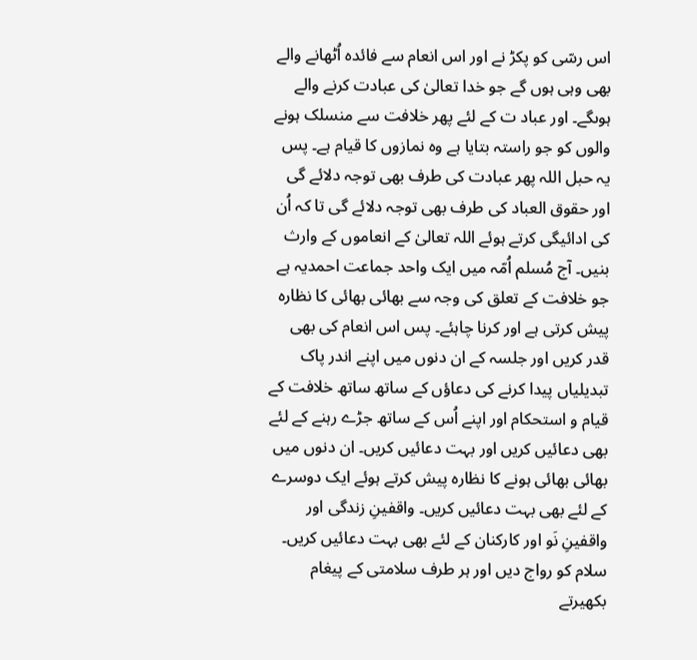اس رسّی کو پکڑ نے اور اس انعام سے فائدہ اُٹھانے والے بھی وہی ہوں گے جو خدا تعالیٰ کی عبادت کرنے والے ہوںگے۔ اور عباد ت کے لئے پھر خلافت سے منسلک ہونے والوں کو جو راستہ بتایا ہے وہ نمازوں کا قیام ہے۔ پس یہ حبل اللہ پھر عبادت کی طرف بھی توجہ دلائے گی اور حقوق العباد کی طرف بھی توجہ دلائے گی تا کہ اُن کی ادائیگی کرتے ہوئے اللہ تعالیٰ کے انعاموں کے وارث بنیں۔ آج مُسلم اُمّہ میں ایک واحد جماعت احمدیہ ہے جو خلافت کے تعلق کی وجہ سے بھائی بھائی کا نظارہ پیش کرتی ہے اور کرنا چاہئے۔ پس اس انعام کی بھی قدر کریں اور جلسہ کے ان دنوں میں اپنے اندر پاک تبدیلیاں پیدا کرنے کی دعاؤں کے ساتھ ساتھ خلافت کے قیام و استحکام اور اپنے اُس کے ساتھ جڑے رہنے کے لئے بھی دعائیں کریں اور بہت دعائیں کریں۔ ان دنوں میں بھائی بھائی ہونے کا نظارہ پیش کرتے ہوئے ایک دوسرے کے لئے بھی بہت دعائیں کریں۔ واقفینِ زندگی اور واقفینِ نَو اور کارکنان کے لئے بھی بہت دعائیں کریں۔ سلام کو رواج دیں اور ہر طرف سلامتی کے پیغام بکھیرتے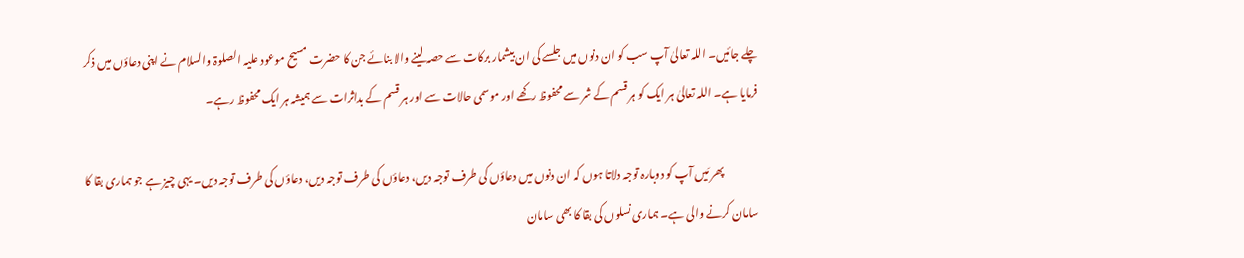چلے جائیں۔ اللہ تعالیٰ آپ سب کو ان دنوں میں جلسے کی ان بیشمار برکات سے حصہ لینے والا بنائے جن کا حضرت مسیح موعود علیہ الصلوۃ والسلام نے اپنی دعاؤں میں ذکر فرمایا ہے۔ اللہ تعالیٰ ہر ایک کو ہر قسم کے شر سے محفوظ رکھے اور موسمی حالات سے اور ہر قسم کے بداثرات سے ہمیشہ ہر ایک محفوظ رہے۔

                پھر مَیں آپ کو دوبارہ توجہ دلاتا ہوں کہ ان دنوں میں دعاؤں کی طرف توجہ دیں، دعاؤں کی طرف توجہ دیں، دعاؤں کی طرف توجہ دیں۔ یہی چیز ہے جو ہماری بقا کا سامان کرنے والی ہے۔ ہماری نسلوں کی بقا کا بھی سامان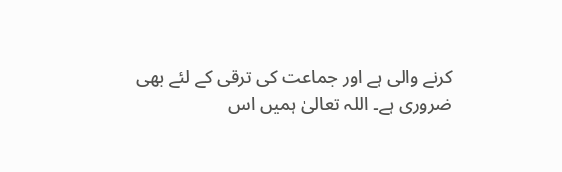کرنے والی ہے اور جماعت کی ترقی کے لئے بھی ضروری ہے۔ اللہ تعالیٰ ہمیں اس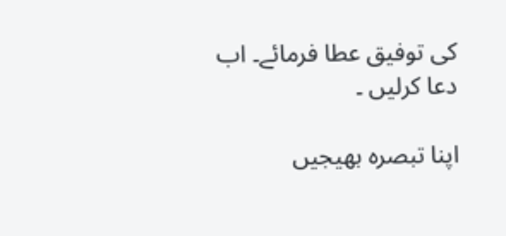کی توفیق عطا فرمائے۔ اب دعا کرلیں ۔

اپنا تبصرہ بھیجیں